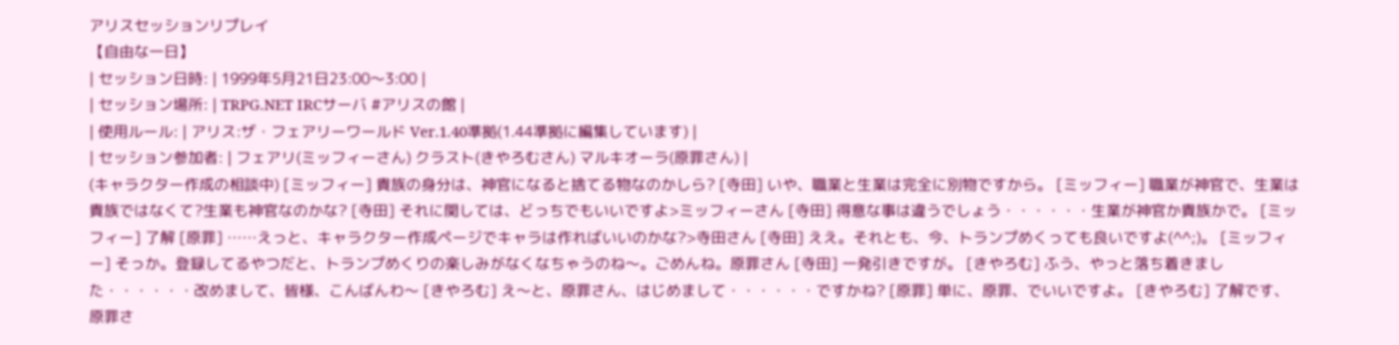アリスセッションリプレイ
【自由な一日】
| セッション日時: | 1999年5月21日23:00〜3:00 |
| セッション場所: | TRPG.NET IRCサーバ #アリスの館 |
| 使用ルール: | アリス:ザ・フェアリーワールド Ver.1.40準拠(1.44準拠に編集しています) |
| セッション参加者: | フェアリ(ミッフィーさん) クラスト(きやろむさん) マルキオーラ(原罪さん) |
(キャラクター作成の相談中) [ミッフィー] 貴族の身分は、神官になると捨てる物なのかしら? [寺田] いや、職業と生業は完全に別物ですから。 [ミッフィー] 職業が神官で、生業は貴族ではなくて?生業も神官なのかな? [寺田] それに関しては、どっちでもいいですよ>ミッフィーさん [寺田] 得意な事は違うでしょう・・・・・・生業が神官か貴族かで。 [ミッフィー] 了解 [原罪] ……えっと、キャラクター作成ページでキャラは作ればいいのかな?>寺田さん [寺田] ええ。それとも、今、トランプめくっても良いですよ(^^;)。 [ミッフィー] そっか。登録してるやつだと、トランプめくりの楽しみがなくなちゃうのね〜。ごめんね。原罪さん [寺田] 一発引きですが。 [きやろむ] ふう、やっと落ち着きました・・・・・・改めまして、皆様、こんばんわ〜 [きやろむ] え〜と、原罪さん、はじめまして・・・・・・ですかね? [原罪] 単に、原罪、でいいですよ。 [きやろむ] 了解です、原罪さ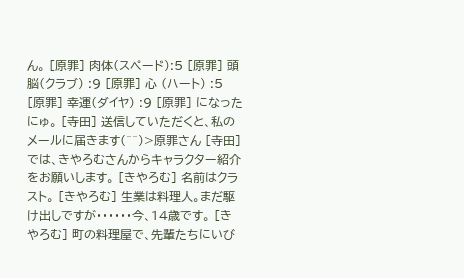ん。 [原罪] 肉体(スペード):5 [原罪] 頭脳(クラブ) :9 [原罪] 心 (ハート) :5 [原罪] 幸運(ダイヤ) :9 [原罪] になったにゅ。 [寺田] 送信していただくと、私のメールに届きます(^^)>原罪さん [寺田] では、きやろむさんからキャラクター紹介をお願いします。 [きやろむ] 名前はクラスト。 [きやろむ] 生業は料理人。まだ駆け出しですが・・・・・・今、14歳です。 [きやろむ] 町の料理屋で、先輩たちにいび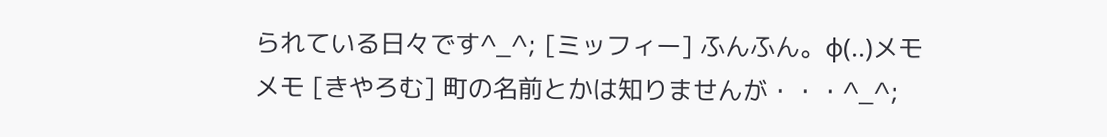られている日々です^_^; [ミッフィー] ふんふん。φ(..)メモメモ [きやろむ] 町の名前とかは知りませんが・・・^_^;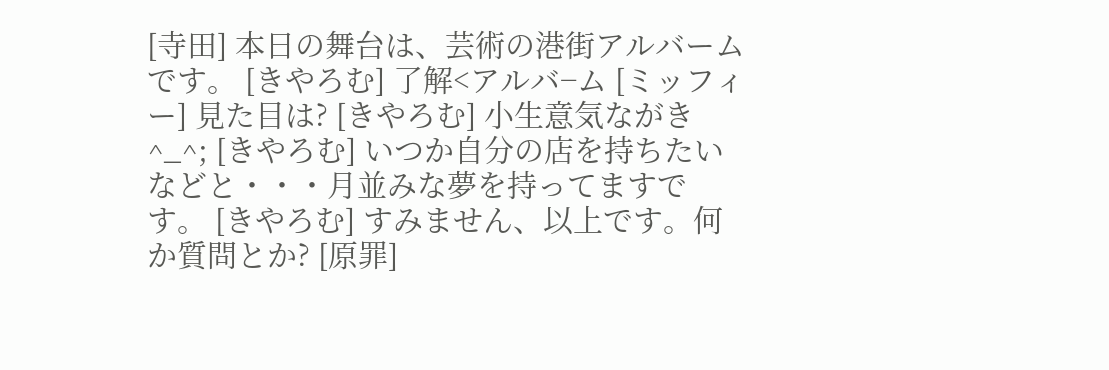[寺田] 本日の舞台は、芸術の港街アルバームです。 [きやろむ] 了解<アルバ−ム [ミッフィー] 見た目は? [きやろむ] 小生意気ながき^_^; [きやろむ] いつか自分の店を持ちたいなどと・・・月並みな夢を持ってますです。 [きやろむ] すみません、以上です。何か質問とか? [原罪]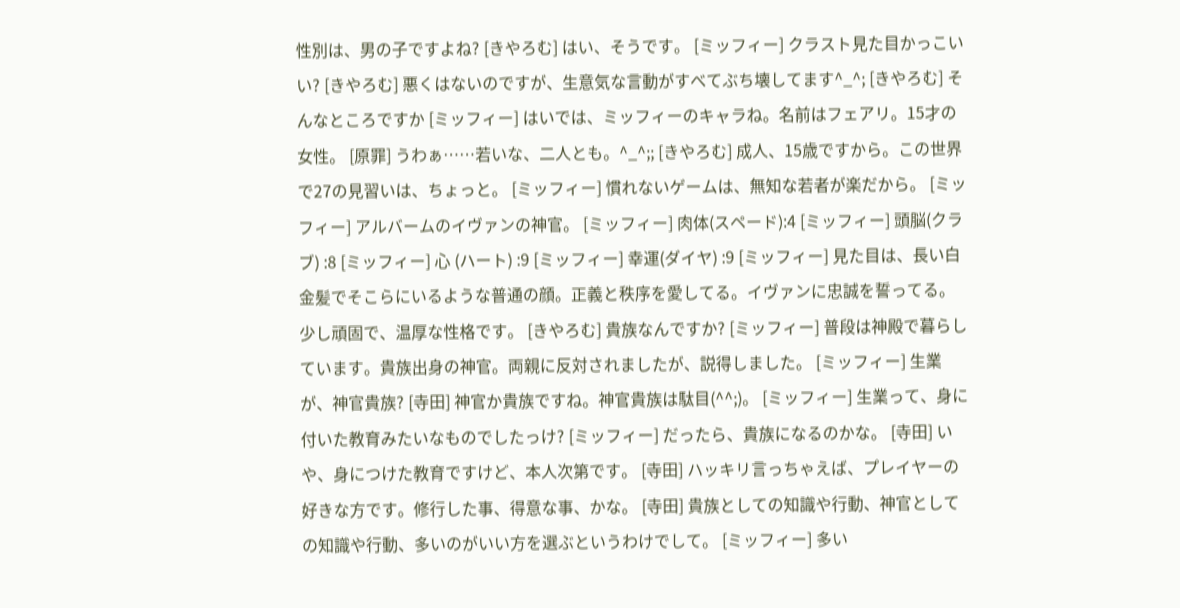性別は、男の子ですよね? [きやろむ] はい、そうです。 [ミッフィー] クラスト見た目かっこいい? [きやろむ] 悪くはないのですが、生意気な言動がすべてぶち壊してます^_^; [きやろむ] そんなところですか [ミッフィー] はいでは、ミッフィーのキャラね。名前はフェアリ。15才の女性。 [原罪] うわぁ……若いな、二人とも。^_^;; [きやろむ] 成人、15歳ですから。この世界で27の見習いは、ちょっと。 [ミッフィー] 慣れないゲームは、無知な若者が楽だから。 [ミッフィー] アルバームのイヴァンの神官。 [ミッフィー] 肉体(スペード):4 [ミッフィー] 頭脳(クラブ) :8 [ミッフィー] 心 (ハート) :9 [ミッフィー] 幸運(ダイヤ) :9 [ミッフィー] 見た目は、長い白金髪でそこらにいるような普通の顔。正義と秩序を愛してる。イヴァンに忠誠を誓ってる。少し頑固で、温厚な性格です。 [きやろむ] 貴族なんですか? [ミッフィー] 普段は神殿で暮らしています。貴族出身の神官。両親に反対されましたが、説得しました。 [ミッフィー] 生業が、神官貴族? [寺田] 神官か貴族ですね。神官貴族は駄目(^^;)。 [ミッフィー] 生業って、身に付いた教育みたいなものでしたっけ? [ミッフィー] だったら、貴族になるのかな。 [寺田] いや、身につけた教育ですけど、本人次第です。 [寺田] ハッキリ言っちゃえば、プレイヤーの好きな方です。修行した事、得意な事、かな。 [寺田] 貴族としての知識や行動、神官としての知識や行動、多いのがいい方を選ぶというわけでして。 [ミッフィー] 多い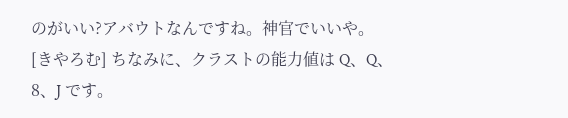のがいい?アバウトなんですね。神官でいいや。 [きやろむ] ちなみに、クラストの能力値は Q、Q、8、J です。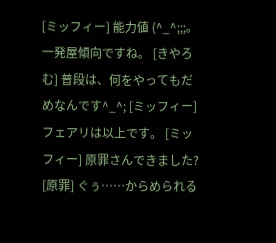[ミッフィー] 能力値 (^_^;;;。一発屋傾向ですね。 [きやろむ] 普段は、何をやってもだめなんです^_^; [ミッフィー] フェアリは以上です。 [ミッフィー] 原罪さんできました? [原罪] ぐぅ……からめられる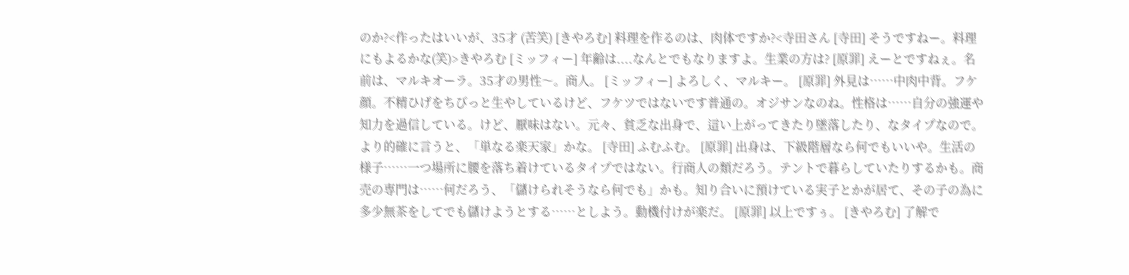のか?<作ったはいいが、35才 (苦笑) [きやろむ] 料理を作るのは、肉体ですか?<寺田さん [寺田] そうですねー。料理にもよるかな(笑)>きやろむ [ミッフィー] 年齢は....なんとでもなりますよ。生業の方は? [原罪] えーとですねぇ。名前は、マルキオーラ。35才の男性〜。商人。 [ミッフィー] よろしく、マルキー。 [原罪] 外見は……中肉中背。フケ顔。不精ひげをちびっと生やしているけど、フケツではないです普通の。オジサンなのね。性格は……自分の強運や知力を過信している。けど、厭味はない。元々、貧乏な出身で、這い上がってきたり墜落したり、なタイプなので。より的確に言うと、「単なる楽天家」かな。 [寺田] ふむふむ。 [原罪] 出身は、下級階層なら何でもいいや。生活の様子……一つ場所に腰を落ち着けているタイプではない。行商人の類だろう。テントで暮らしていたりするかも。商売の専門は……何だろう、「儲けられそうなら何でも」かも。知り合いに預けている実子とかが居て、その子の為に多少無茶をしてでも儲けようとする……としよう。動機付けが楽だ。 [原罪] 以上ですぅ。 [きやろむ] 了解で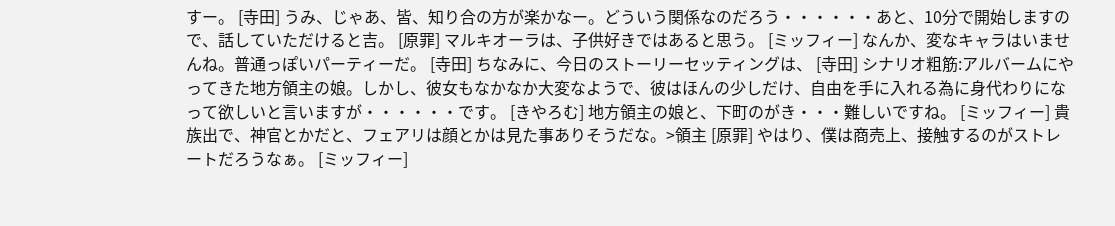すー。 [寺田] うみ、じゃあ、皆、知り合の方が楽かなー。どういう関係なのだろう・・・・・・あと、10分で開始しますので、話していただけると吉。 [原罪] マルキオーラは、子供好きではあると思う。 [ミッフィー] なんか、変なキャラはいませんね。普通っぽいパーティーだ。 [寺田] ちなみに、今日のストーリーセッティングは、 [寺田] シナリオ粗筋:アルバームにやってきた地方領主の娘。しかし、彼女もなかなか大変なようで、彼はほんの少しだけ、自由を手に入れる為に身代わりになって欲しいと言いますが・・・・・・です。 [きやろむ] 地方領主の娘と、下町のがき・・・難しいですね。 [ミッフィー] 貴族出で、神官とかだと、フェアリは顔とかは見た事ありそうだな。>領主 [原罪] やはり、僕は商売上、接触するのがストレートだろうなぁ。 [ミッフィー]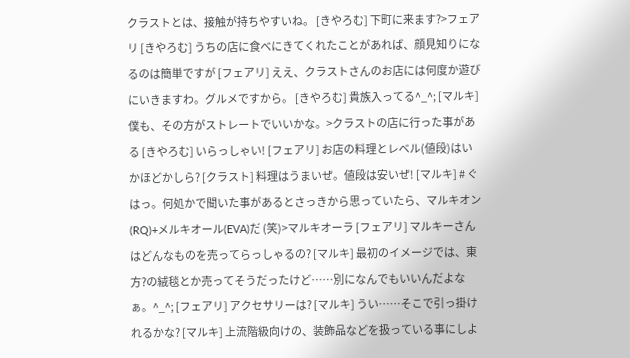クラストとは、接触が持ちやすいね。 [きやろむ] 下町に来ます?>フェアリ [きやろむ] うちの店に食べにきてくれたことがあれば、顔見知りになるのは簡単ですが [フェアリ] ええ、クラストさんのお店には何度か遊びにいきますわ。グルメですから。 [きやろむ] 貴族入ってる^_^; [マルキ] 僕も、その方がストレートでいいかな。>クラストの店に行った事がある [きやろむ] いらっしゃい! [フェアリ] お店の料理とレベル(値段)はいかほどかしら? [クラスト] 料理はうまいぜ。値段は安いぜ! [マルキ] # ぐはっ。何処かで聞いた事があるとさっきから思っていたら、マルキオン(RQ)+メルキオール(EVA)だ (笑)>マルキオーラ [フェアリ] マルキーさんはどんなものを売ってらっしゃるの? [マルキ] 最初のイメージでは、東方?の絨毯とか売ってそうだったけど……別になんでもいいんだよなぁ。^_^; [フェアリ] アクセサリーは? [マルキ] うい……そこで引っ掛けれるかな? [マルキ] 上流階級向けの、装飾品などを扱っている事にしよ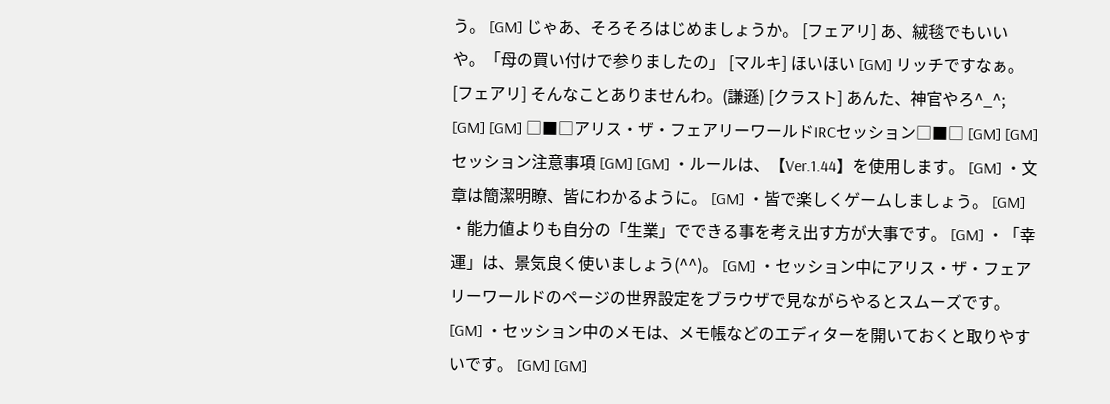う。 [GM] じゃあ、そろそろはじめましょうか。 [フェアリ] あ、絨毯でもいいや。「母の買い付けで参りましたの」 [マルキ] ほいほい [GM] リッチですなぁ。 [フェアリ] そんなことありませんわ。(謙遜) [クラスト] あんた、神官やろ^_^; [GM] [GM] □■□アリス・ザ・フェアリーワールドIRCセッション□■□ [GM] [GM] セッション注意事項 [GM] [GM] ・ルールは、【Ver.1.44】を使用します。 [GM] ・文章は簡潔明瞭、皆にわかるように。 [GM] ・皆で楽しくゲームしましょう。 [GM] ・能力値よりも自分の「生業」でできる事を考え出す方が大事です。 [GM] ・「幸運」は、景気良く使いましょう(^^)。 [GM] ・セッション中にアリス・ザ・フェアリーワールドのページの世界設定をブラウザで見ながらやるとスムーズです。 [GM] ・セッション中のメモは、メモ帳などのエディターを開いておくと取りやすいです。 [GM] [GM]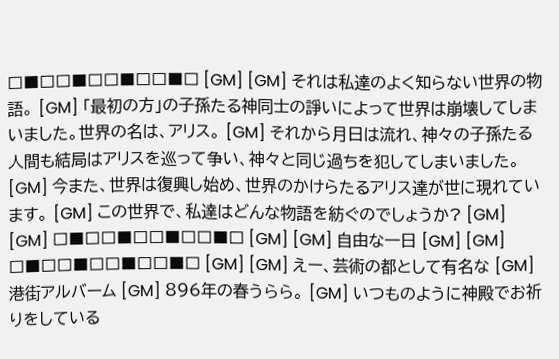□■□□■□□■□□■□ [GM] [GM] それは私達のよく知らない世界の物語。 [GM] 「最初の方」の子孫たる神同士の諍いによって世界は崩壊してしまいました。世界の名は、アリス。 [GM] それから月日は流れ、神々の子孫たる人間も結局はアリスを巡って争い、神々と同じ過ちを犯してしまいました。 [GM] 今また、世界は復興し始め、世界のかけらたるアリス達が世に現れています。 [GM] この世界で、私達はどんな物語を紡ぐのでしょうか? [GM] [GM] □■□□■□□■□□■□ [GM] [GM] 自由な一日 [GM] [GM] □■□□■□□■□□■□ [GM] [GM] えー、芸術の都として有名な [GM] 港街アルバーム [GM] 896年の春うらら。 [GM] いつものように神殿でお祈りをしている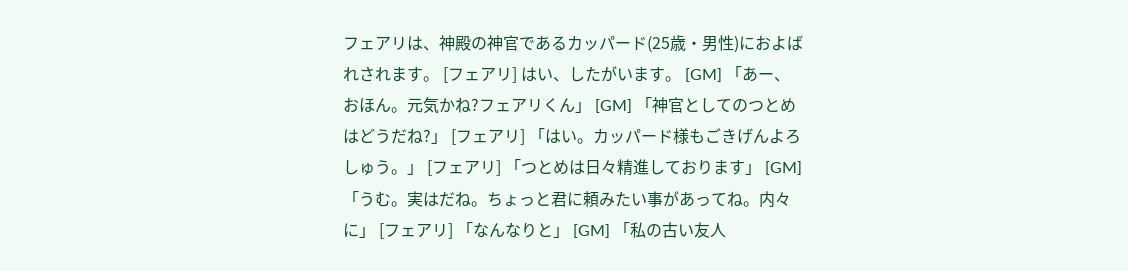フェアリは、神殿の神官であるカッパード(25歳・男性)におよばれされます。 [フェアリ] はい、したがいます。 [GM] 「あー、おほん。元気かね?フェアリくん」 [GM] 「神官としてのつとめはどうだね?」 [フェアリ] 「はい。カッパード様もごきげんよろしゅう。」 [フェアリ] 「つとめは日々精進しております」 [GM] 「うむ。実はだね。ちょっと君に頼みたい事があってね。内々に」 [フェアリ] 「なんなりと」 [GM] 「私の古い友人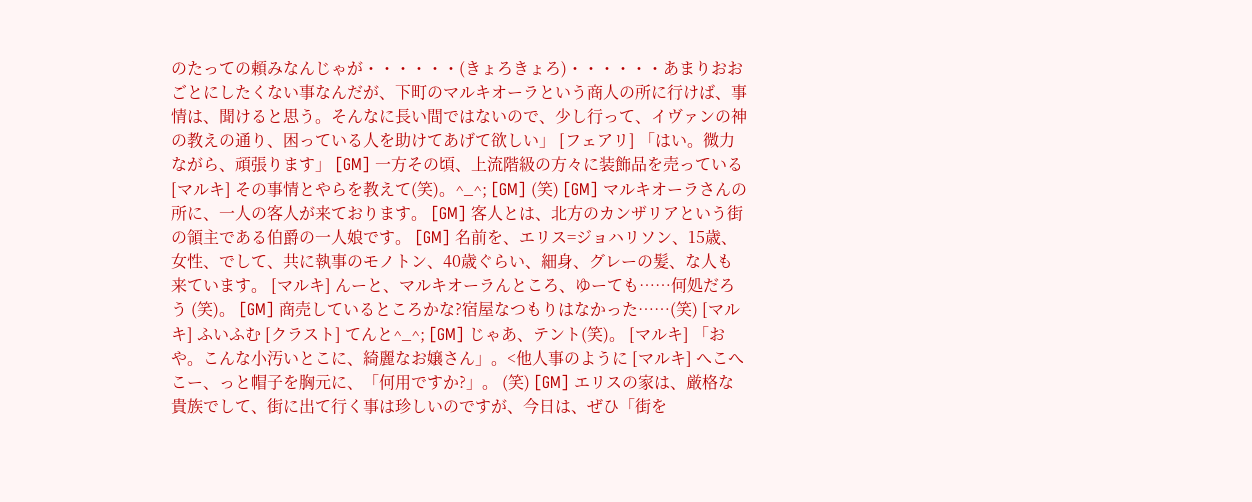のたっての頼みなんじゃが・・・・・・(きょろきょろ)・・・・・・あまりおおごとにしたくない事なんだが、下町のマルキオーラという商人の所に行けば、事情は、聞けると思う。そんなに長い間ではないので、少し行って、イヴァンの神の教えの通り、困っている人を助けてあげて欲しい」 [フェアリ] 「はい。微力ながら、頑張ります」 [GM] 一方その頃、上流階級の方々に装飾品を売っている [マルキ] その事情とやらを教えて(笑)。^_^; [GM] (笑) [GM] マルキオーラさんの所に、一人の客人が来ております。 [GM] 客人とは、北方のカンザリアという街の領主である伯爵の一人娘です。 [GM] 名前を、エリス=ジョハリソン、15歳、女性、でして、共に執事のモノトン、40歳ぐらい、細身、グレーの髪、な人も来ています。 [マルキ] んーと、マルキオーラんところ、ゆーても……何処だろう (笑)。 [GM] 商売しているところかな?宿屋なつもりはなかった……(笑) [マルキ] ふいふむ [クラスト] てんと^_^; [GM] じゃあ、テント(笑)。 [マルキ] 「おや。こんな小汚いとこに、綺麗なお嬢さん」。<他人事のように [マルキ] へこへこー、っと帽子を胸元に、「何用ですか?」。 (笑) [GM] エリスの家は、厳格な貴族でして、街に出て行く事は珍しいのですが、今日は、ぜひ「街を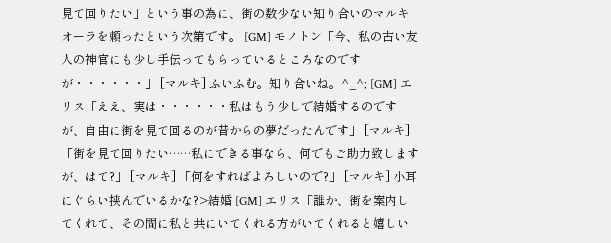見て回りたい」という事の為に、街の数少ない知り合いのマルキオーラを頼ったという次第です。 [GM] モノトン「今、私の古い友人の神官にも少し手伝ってもらっているところなのですが・・・・・・」 [マルキ] ふいふむ。知り合いね。^_^; [GM] エリス「ええ、実は・・・・・・私はもう少しで結婚するのですが、自由に街を見て回るのが昔からの夢だったんです」 [マルキ] 「街を見て回りたい……私にできる事なら、何でもご助力致しますが、はて?」 [マルキ] 「何をすればよろしいので?」 [マルキ] 小耳にぐらい挟んでいるかな?>結婚 [GM] エリス「誰か、街を案内してくれて、その間に私と共にいてくれる方がいてくれると嬉しい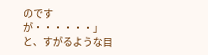のですが・・・・・・」と、すがるような目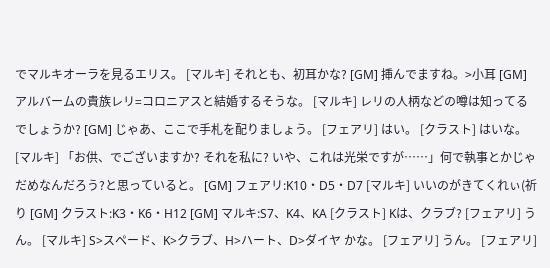でマルキオーラを見るエリス。 [マルキ] それとも、初耳かな? [GM] 挿んでますね。>小耳 [GM] アルバームの貴族レリ=コロニアスと結婚するそうな。 [マルキ] レリの人柄などの噂は知ってるでしょうか? [GM] じゃあ、ここで手札を配りましょう。 [フェアリ] はい。 [クラスト] はいな。 [マルキ] 「お供、でございますか? それを私に? いや、これは光栄ですが……」何で執事とかじゃだめなんだろう?と思っていると。 [GM] フェアリ:K10・D5・D7 [マルキ] いいのがきてくれぃ(祈り [GM] クラスト:K3・K6・H12 [GM] マルキ:S7、K4、KA [クラスト] Kは、クラブ? [フェアリ] うん。 [マルキ] S>スペード、K>クラブ、H>ハート、D>ダイヤ かな。 [フェアリ] うん。 [フェアリ]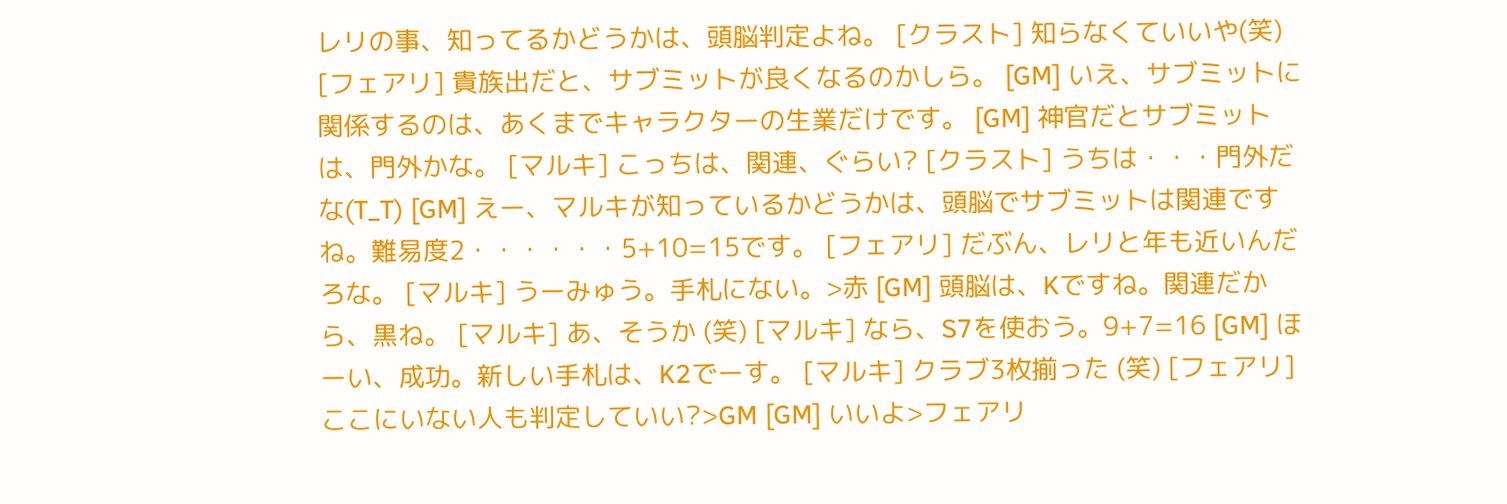レリの事、知ってるかどうかは、頭脳判定よね。 [クラスト] 知らなくていいや(笑) [フェアリ] 貴族出だと、サブミットが良くなるのかしら。 [GM] いえ、サブミットに関係するのは、あくまでキャラクターの生業だけです。 [GM] 神官だとサブミットは、門外かな。 [マルキ] こっちは、関連、ぐらい? [クラスト] うちは・・・門外だな(T_T) [GM] えー、マルキが知っているかどうかは、頭脳でサブミットは関連ですね。難易度2・・・・・・5+10=15です。 [フェアリ] だぶん、レリと年も近いんだろな。 [マルキ] うーみゅう。手札にない。>赤 [GM] 頭脳は、Kですね。関連だから、黒ね。 [マルキ] あ、そうか (笑) [マルキ] なら、S7を使おう。9+7=16 [GM] ほーい、成功。新しい手札は、K2でーす。 [マルキ] クラブ3枚揃った (笑) [フェアリ] ここにいない人も判定していい?>GM [GM] いいよ>フェアリ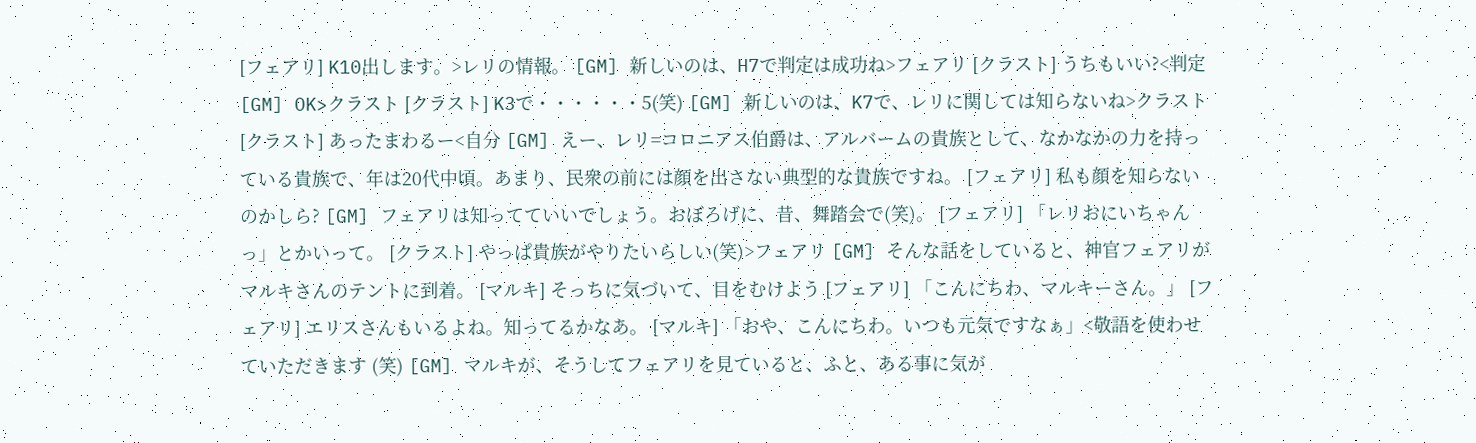[フェアリ] K10出します。>レリの情報。 [GM] 新しいのは、H7で判定は成功ね>フェアリ [クラスト] うちもいい?<判定 [GM] OK>クラスト [クラスト] K3で・・・・・・5(笑) [GM] 新しいのは、K7で、レリに関しては知らないね>クラスト [クラスト] あったまわるー<自分 [GM] えー、レリ=コロニアス伯爵は、アルバームの貴族として、なかなかの力を持っている貴族で、年は20代中頃。あまり、民衆の前には顔を出さない典型的な貴族ですね。 [フェアリ] 私も顔を知らないのかしら? [GM] フェアリは知ってていいでしょう。おぼろげに、昔、舞踏会で(笑)。 [フェアリ] 「レリおにいちゃんっ」とかいって。 [クラスト] やっぱ貴族がやりたいらしい(笑)>フェアリ [GM] そんな話をしていると、神官フェアリがマルキさんのテントに到着。 [マルキ] そっちに気づいて、目をむけよう [フェアリ] 「こんにちわ、マルキーさん。」 [フェアリ] エリスさんもいるよね。知ってるかなあ。 [マルキ] 「おや、こんにちわ。いつも元気ですなぁ」<敬語を使わせていただきます (笑) [GM] マルキが、そうしてフェアリを見ていると、ふと、ある事に気が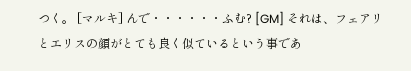つく。 [マルキ] んで・・・・・・ふむ? [GM] それは、フェアリとエリスの顔がとても良く似ているという事であ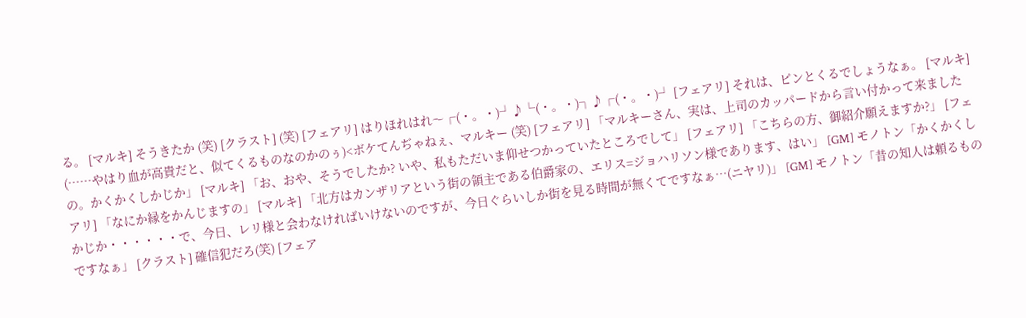る。 [マルキ] そうきたか (笑) [クラスト] (笑) [フェアリ] はりほれはれ〜┌(・。・)┘♪└(・。・)┐♪┌(・。・)┘ [フェアリ] それは、ピンとくるでしょうなぁ。 [マルキ] (……やはり血が高貴だと、似てくるものなのかのぅ)<ボケてんぢゃねぇ、マルキー (笑) [フェアリ] 「マルキーさん、実は、上司のカッパードから言い付かって来ましたの。かくかくしかじか」 [マルキ] 「お、おや、そうでしたか? いや、私もただいま仰せつかっていたところでして」 [フェアリ] 「こちらの方、御紹介願えますか?」 [フェアリ] 「なにか縁をかんじますの」 [マルキ] 「北方はカンザリアという街の領主である伯爵家の、エリス=ジョハリソン様であります、はい」 [GM] モノトン「かくかくしかじか・・・・・・で、今日、レリ様と会わなければいけないのですが、今日ぐらいしか街を見る時間が無くてですなぁ…(ニヤリ)」 [GM] モノトン「昔の知人は頼るものですなぁ」 [クラスト] 確信犯だろ(笑) [フェア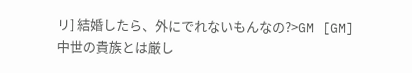リ] 結婚したら、外にでれないもんなの?>GM [GM] 中世の貴族とは厳し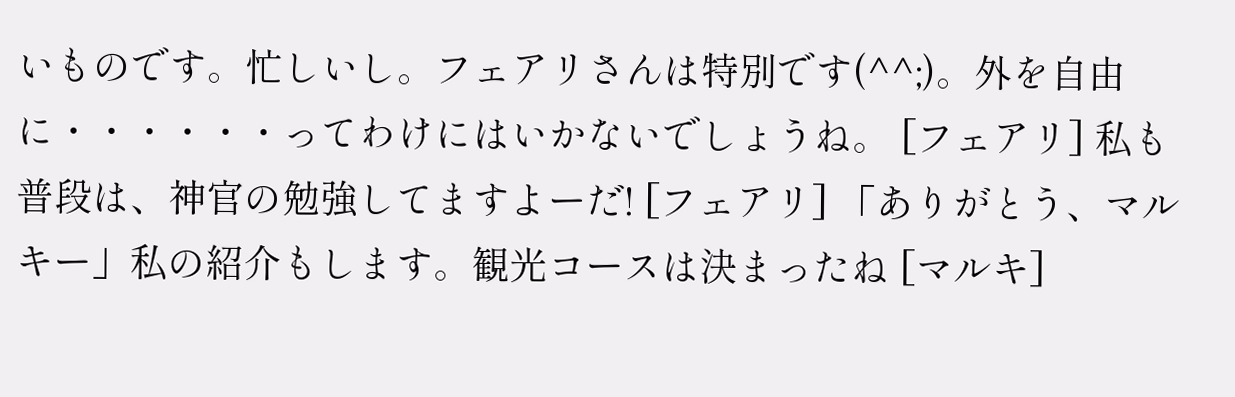いものです。忙しいし。フェアリさんは特別です(^^;)。外を自由に・・・・・・ってわけにはいかないでしょうね。 [フェアリ] 私も普段は、神官の勉強してますよーだ! [フェアリ] 「ありがとう、マルキー」私の紹介もします。観光コースは決まったね [マルキ]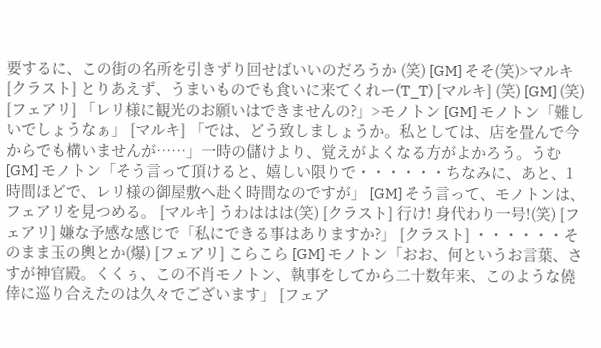要するに、この街の名所を引きずり回せばいいのだろうか (笑) [GM] そそ(笑)>マルキ [クラスト] とりあえず、うまいものでも食いに来てくれー(T_T) [マルキ] (笑) [GM] (笑) [フェアリ] 「レリ様に観光のお願いはできませんの?」>モノトン [GM] モノトン「難しいでしょうなぁ」 [マルキ] 「では、どう致しましょうか。私としては、店を畳んで今からでも構いませんが……」一時の儲けより、覚えがよくなる方がよかろう。うむ [GM] モノトン「そう言って頂けると、嬉しい限りで・・・・・・ちなみに、あと、1時間ほどで、レリ様の御屋敷へ赴く時間なのですが」 [GM] そう言って、モノトンは、フェアリを見つめる。 [マルキ] うわははは(笑) [クラスト] 行け! 身代わり一号!(笑) [フェアリ] 嫌な予感な感じで「私にできる事はありますか?」 [クラスト] ・・・・・・そのまま玉の輿とか(爆) [フェアリ] こらこら [GM] モノトン「おお、何というお言葉、さすが神官殿。くくぅ、この不肖モノトン、執事をしてから二十数年来、このような僥倖に巡り合えたのは久々でございます」 [フェア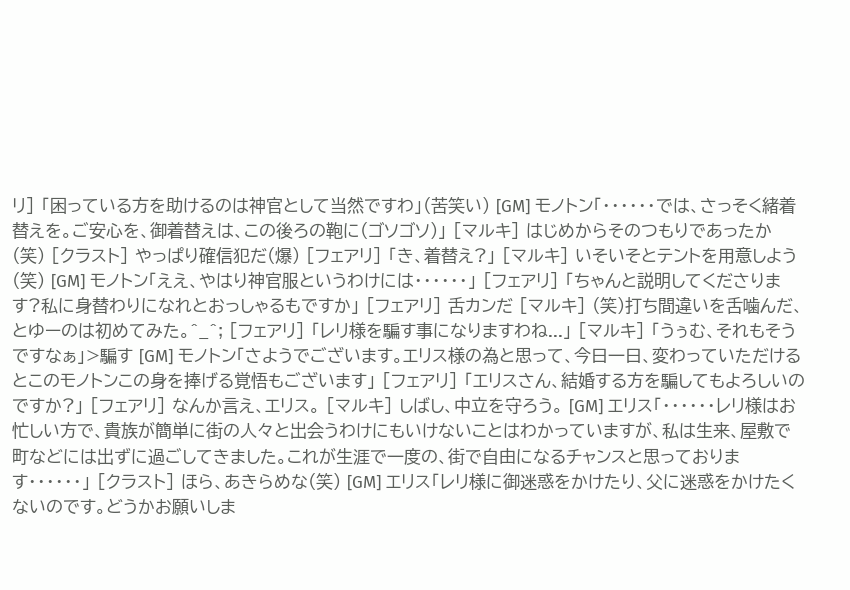リ] 「困っている方を助けるのは神官として当然ですわ」(苦笑い) [GM] モノトン「・・・・・・では、さっそく緒着替えを。ご安心を、御着替えは、この後ろの鞄に(ゴソゴソ)」 [マルキ] はじめからそのつもりであったか (笑) [クラスト] やっぱり確信犯だ(爆) [フェアリ] 「き、着替え?」 [マルキ] いそいそとテントを用意しよう(笑) [GM] モノトン「ええ、やはり神官服というわけには・・・・・・」 [フェアリ] 「ちゃんと説明してくださります?私に身替わりになれとおっしゃるもですか」 [フェアリ] 舌カンだ [マルキ] (笑)打ち間違いを舌噛んだ、とゆーのは初めてみた。^_^; [フェアリ] 「レリ様を騙す事になりますわね...」 [マルキ] 「うぅむ、それもそうですなぁ」>騙す [GM] モノトン「さようでございます。エリス様の為と思って、今日一日、変わっていただけるとこのモノトンこの身を捧げる覚悟もございます」 [フェアリ] 「エリスさん、結婚する方を騙してもよろしいのですか?」 [フェアリ] なんか言え、エリス。 [マルキ] しばし、中立を守ろう。 [GM] エリス「・・・・・・レリ様はお忙しい方で、貴族が簡単に街の人々と出会うわけにもいけないことはわかっていますが、私は生来、屋敷で町などには出ずに過ごしてきました。これが生涯で一度の、街で自由になるチャンスと思っております・・・・・・」 [クラスト] ほら、あきらめな(笑) [GM] エリス「レリ様に御迷惑をかけたり、父に迷惑をかけたくないのです。どうかお願いしま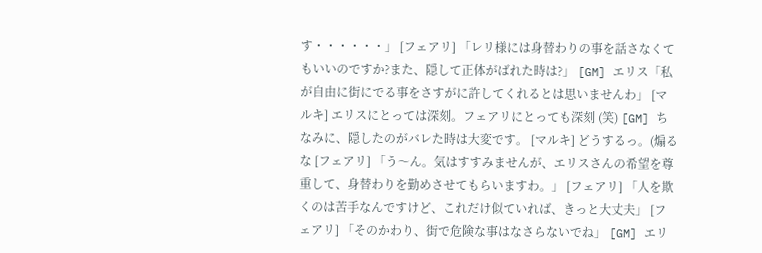す・・・・・・」 [フェアリ] 「レリ様には身替わりの事を話さなくてもいいのですか?また、隠して正体がばれた時は?」 [GM] エリス「私が自由に街にでる事をさすがに許してくれるとは思いませんわ」 [マルキ] エリスにとっては深刻。フェアリにとっても深刻 (笑) [GM] ちなみに、隠したのがバレた時は大変です。 [マルキ] どうするっ。(煽るな [フェアリ] 「う〜ん。気はすすみませんが、エリスさんの希望を尊重して、身替わりを勤めさせてもらいますわ。」 [フェアリ] 「人を欺くのは苦手なんですけど、これだけ似ていれば、きっと大丈夫」 [フェアリ] 「そのかわり、街で危険な事はなさらないでね」 [GM] エリ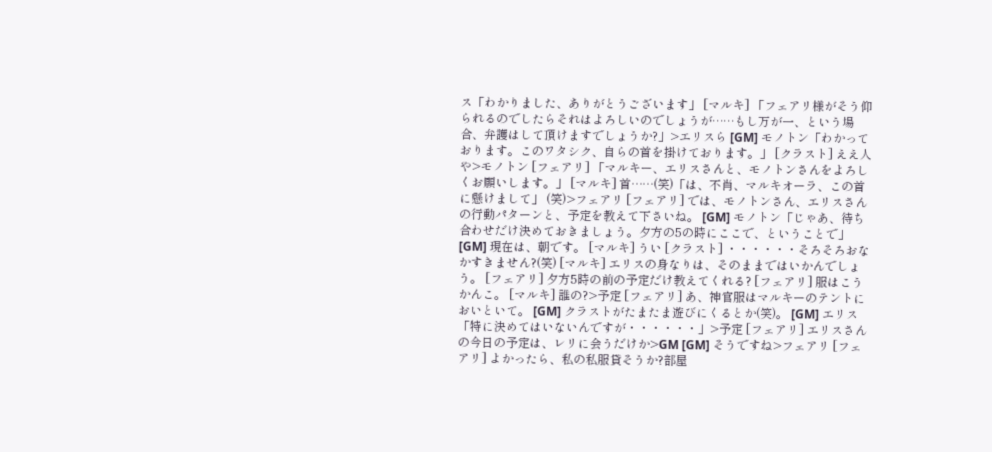ス「わかりました、ありがとうございます」 [マルキ] 「フェアリ様がそう仰られるのでしたらそれはよろしいのでしょうが……もし万が一、という場合、弁護はして頂けますでしょうか?」>エリスら [GM] モノトン「わかっております。このワタシク、自らの首を掛けております。」 [クラスト] ええ人や>モノトン [フェアリ] 「マルキー、エリスさんと、モノトンさんをよろしくお願いします。」 [マルキ] 首……(笑)「は、不肖、マルキオーラ、この首に懸けまして」 (笑)>フェアリ [フェアリ] では、モノトンさん、エリスさんの行動パターンと、予定を教えて下さいね。 [GM] モノトン「じゃあ、待ち合わせだけ決めておきましょう。夕方の5の時にここで、ということで」 [GM] 現在は、朝です。 [マルキ] うい [クラスト] ・・・・・・そろそろおなかすきません?(笑) [マルキ] エリスの身なりは、そのままではいかんでしょう。 [フェアリ] 夕方5時の前の予定だけ教えてくれる? [フェアリ] 服はこうかんこ。 [マルキ] 誰の?>予定 [フェアリ] あ、神官服はマルキーのテントにおいといて。 [GM] クラストがたまたま遊びにくるとか(笑)。 [GM] エリス「特に決めてはいないんですが・・・・・・」>予定 [フェアリ] エリスさんの今日の予定は、レリに会うだけか>GM [GM] そうですね>フェアリ [フェアリ] よかったら、私の私服貸そうか?部屋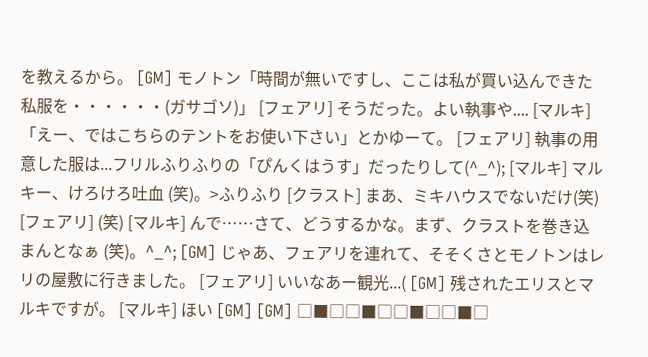を教えるから。 [GM] モノトン「時間が無いですし、ここは私が買い込んできた私服を・・・・・・(ガサゴソ)」 [フェアリ] そうだった。よい執事や.... [マルキ] 「えー、ではこちらのテントをお使い下さい」とかゆーて。 [フェアリ] 執事の用意した服は...フリルふりふりの「ぴんくはうす」だったりして(^_^); [マルキ] マルキー、けろけろ吐血 (笑)。>ふりふり [クラスト] まあ、ミキハウスでないだけ(笑) [フェアリ] (笑) [マルキ] んで……さて、どうするかな。まず、クラストを巻き込まんとなぁ (笑)。^_^; [GM] じゃあ、フェアリを連れて、そそくさとモノトンはレリの屋敷に行きました。 [フェアリ] いいなあー観光...( [GM] 残されたエリスとマルキですが。 [マルキ] ほい [GM] [GM] □■□□■□□■□□■□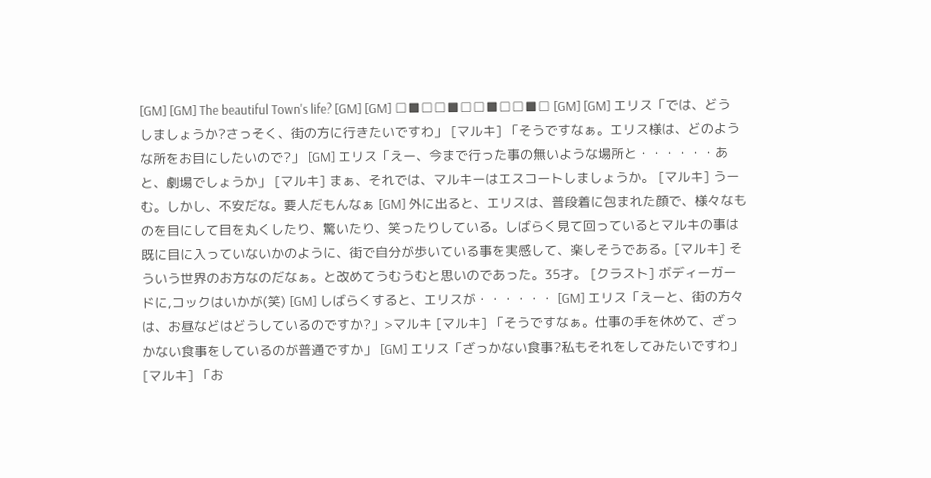[GM] [GM] The beautiful Town's life? [GM] [GM] □■□□■□□■□□■□ [GM] [GM] エリス「では、どうしましょうか?さっそく、街の方に行きたいですわ」 [マルキ] 「そうですなぁ。エリス様は、どのような所をお目にしたいので?」 [GM] エリス「えー、今まで行った事の無いような場所と・・・・・・あと、劇場でしょうか」 [マルキ] まぁ、それでは、マルキーはエスコートしましょうか。 [マルキ] うーむ。しかし、不安だな。要人だもんなぁ [GM] 外に出ると、エリスは、普段着に包まれた顔で、様々なものを目にして目を丸くしたり、驚いたり、笑ったりしている。しばらく見て回っているとマルキの事は既に目に入っていないかのように、街で自分が歩いている事を実感して、楽しそうである。[マルキ] そういう世界のお方なのだなぁ。と改めてうむうむと思いのであった。35才。 [クラスト] ボディーガードに,コックはいかが(笑) [GM] しばらくすると、エリスが・・・・・・ [GM] エリス「えーと、街の方々は、お昼などはどうしているのですか?」>マルキ [マルキ] 「そうですなぁ。仕事の手を休めて、ざっかない食事をしているのが普通ですか」 [GM] エリス「ざっかない食事?私もそれをしてみたいですわ」 [マルキ] 「お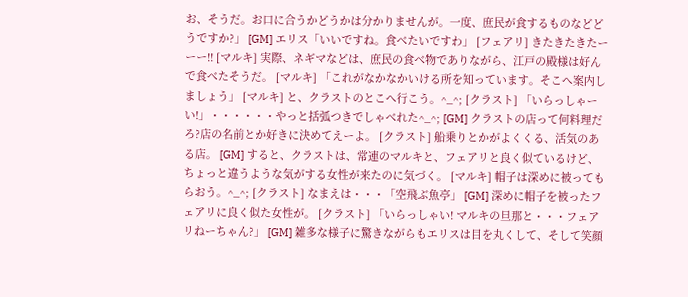お、そうだ。お口に合うかどうかは分かりませんが。一度、庶民が食するものなどどうですか?」 [GM] エリス「いいですね。食べたいですわ」 [フェアリ] きたきたきたーーー!! [マルキ] 実際、ネギマなどは、庶民の食べ物でありながら、江戸の殿様は好んで食べたそうだ。 [マルキ] 「これがなかなかいける所を知っています。そこへ案内しましょう」 [マルキ] と、クラストのとこへ行こう。^_^; [クラスト] 「いらっしゃーい!」・・・・・・やっと括弧つきでしゃべれた^_^; [GM] クラストの店って何料理だろ?店の名前とか好きに決めてえーよ。 [クラスト] 船乗りとかがよくくる、活気のある店。 [GM] すると、クラストは、常連のマルキと、フェアリと良く似ているけど、ちょっと違うような気がする女性が来たのに気づく。 [マルキ] 帽子は深めに被ってもらおう。^_^; [クラスト] なまえは・・・「空飛ぶ魚亭」 [GM] 深めに帽子を被ったフェアリに良く似た女性が。 [クラスト] 「いらっしゃい! マルキの旦那と・・・フェアリねーちゃん?」 [GM] 雑多な様子に驚きながらもエリスは目を丸くして、そして笑顔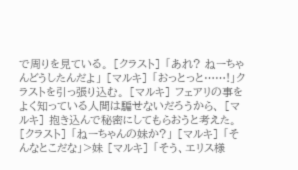で周りを見ている。 [クラスト] 「あれ? ねーちゃんどうしたんだよ」 [マルキ] 「おっとっと……!」クラストを引っ張り込む。 [マルキ] フェアリの事をよく知っている人間は騙せないだろうから、 [マルキ] 抱き込んで秘密にしてもらおうと考えた。 [クラスト] 「ねーちゃんの妹か?」 [マルキ] 「そんなとこだな」>妹 [マルキ] 「そう、エリス様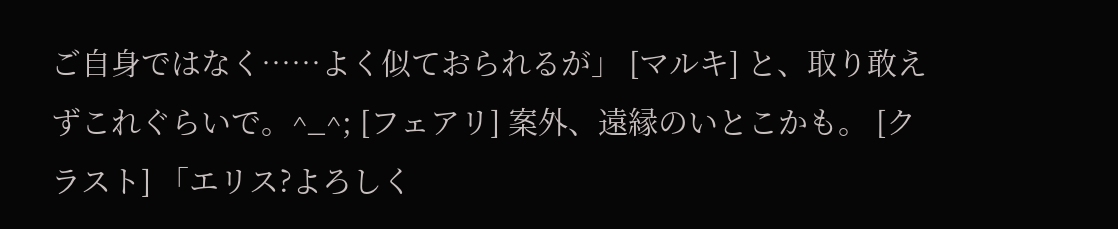ご自身ではなく……よく似ておられるが」 [マルキ] と、取り敢えずこれぐらいで。^_^; [フェアリ] 案外、遠縁のいとこかも。 [クラスト] 「エリス?よろしく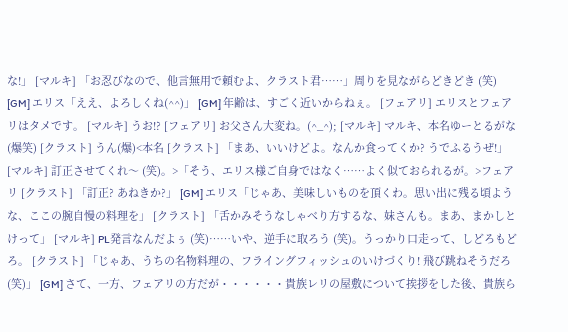な!」 [マルキ] 「お忍びなので、他言無用で頼むよ、クラスト君……」周りを見ながらどきどき (笑) [GM] エリス「ええ、よろしくね(^^)」 [GM] 年齢は、すごく近いからねぇ。 [フェアリ] エリスとフェアリはタメです。 [マルキ] うお!? [フェアリ] お父さん大変ね。(^_^); [マルキ] マルキ、本名ゆーとるがな (爆笑) [クラスト] うん(爆)<本名 [クラスト] 「まあ、いいけどよ。なんか食ってくか? うでふるうぜ!」 [マルキ] 訂正させてくれ〜 (笑)。>「そう、エリス様ご自身ではなく……よく似ておられるが。>フェアリ [クラスト] 「訂正? あねきか?」 [GM] エリス「じゃあ、美味しいものを頂くわ。思い出に残る頃ような、ここの腕自慢の料理を」 [クラスト] 「舌かみそうなしゃべり方するな、妹さんも。まあ、まかしとけって」 [マルキ] PL発言なんだよぅ (笑)……いや、逆手に取ろう (笑)。うっかり口走って、しどろもどろ。 [クラスト] 「じゃあ、うちの名物料理の、フライングフィッシュのいけづくり! 飛び跳ねそうだろ(笑)」 [GM] さて、一方、フェアリの方だが・・・・・・貴族レリの屋敷について挨拶をした後、貴族ら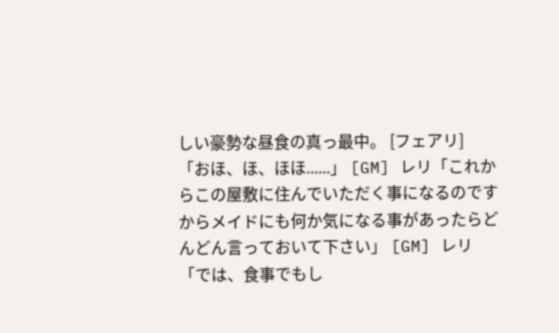しい豪勢な昼食の真っ最中。 [フェアリ] 「おほ、ほ、ほほ......」 [GM] レリ「これからこの屋敷に住んでいただく事になるのですからメイドにも何か気になる事があったらどんどん言っておいて下さい」 [GM] レリ「では、食事でもし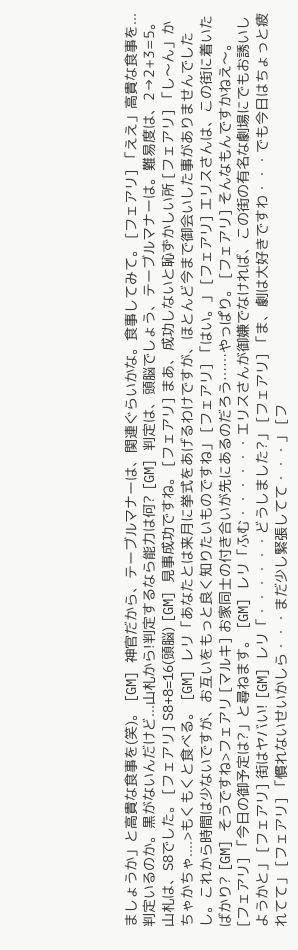ましょうか」と高貴な食事を(笑)。 [GM] 神官だから、テーブルマナーは、関連ぐらいかな。食事してみて。 [フェアリ] 「ええ」高貴な食事を...判定いるのか。黒がないんだけど...山札から!判定するなら能力は何? [GM] 判定は、頭脳でしょう、テーブルマナーは。難易度は、2→2+3=5。山札は、S8でした。 [フェアリ] S8+8=16(頭脳) [GM] 見事成功ですね。 [フェアリ] まあ、成功しないと恥ずかしい所 [フェアリ] 「し〜ん」かちゃかちゃ....>もくもくと食べる。 [GM] レリ「あなたとは来月に挙式をあげるわけですが、ほとんど今まで御会いした事がありませんでしたし。これから時間は少ないですが、お互いをもっと良く知りたいものですね」 [フェアリ] 「はい。」 [フェアリ] エリスさんは、この街に着いたばかり? [GM] そうですね>フェアリ [マルキ] お家同士の付き合いが先にあるのだろう……やっぱり。 [フェアリ] そんなもんですかねえ〜。 [フェアリ] 「今日の御予定は?」と尋ねます。 [GM] レリ「ふむ・・・・・・エリスさんが御嫌でなければ、この街の有名な劇場にでもお誘いしようかと」 [フェアリ] 街はヤバい! [GM] レリ「・・・・・・どうしました?」 [フェアリ] 「ま、劇は大好きですわ・・・でも今日はちょっと疲れてて」 [フェアリ] 「慣れないせいかしら・・・まだ少し緊張してて・・・」 [フ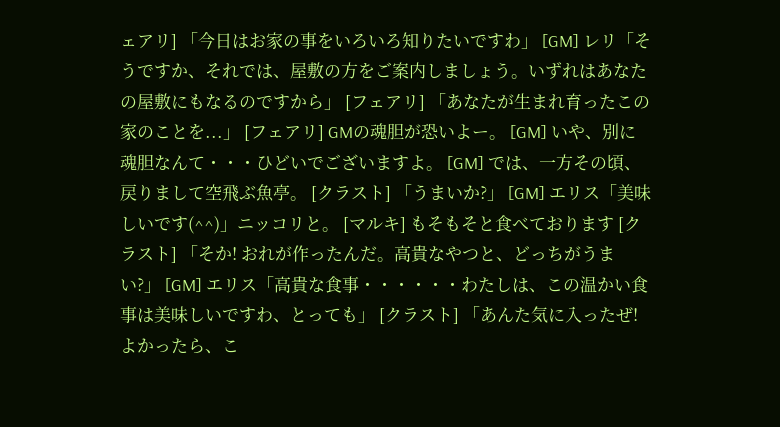ェアリ] 「今日はお家の事をいろいろ知りたいですわ」 [GM] レリ「そうですか、それでは、屋敷の方をご案内しましょう。いずれはあなたの屋敷にもなるのですから」 [フェアリ] 「あなたが生まれ育ったこの家のことを...」 [フェアリ] GMの魂胆が恐いよー。 [GM] いや、別に魂胆なんて・・・ひどいでございますよ。 [GM] では、一方その頃、戻りまして空飛ぶ魚亭。 [クラスト] 「うまいか?」 [GM] エリス「美味しいです(^^)」ニッコリと。 [マルキ] もそもそと食べております [クラスト] 「そか! おれが作ったんだ。高貴なやつと、どっちがうまい?」 [GM] エリス「高貴な食事・・・・・・わたしは、この温かい食事は美味しいですわ、とっても」 [クラスト] 「あんた気に入ったぜ! よかったら、こ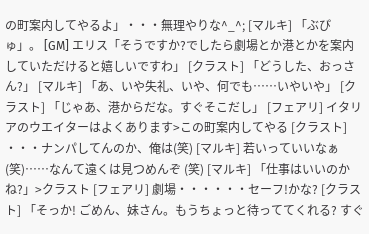の町案内してやるよ」・・・無理やりな^_^; [マルキ] 「ぶぴゅ」。 [GM] エリス「そうですか?でしたら劇場とか港とかを案内していただけると嬉しいですわ」 [クラスト] 「どうした、おっさん?」 [マルキ] 「あ、いや失礼、いや、何でも……いやいや」 [クラスト] 「じゃあ、港からだな。すぐそこだし」 [フェアリ] イタリアのウエイターはよくあります>この町案内してやる [クラスト] ・・・ナンパしてんのか、俺は(笑) [マルキ] 若いっていいなぁ (笑)……なんて遠くは見つめんぞ (笑) [マルキ] 「仕事はいいのかね?」>クラスト [フェアリ] 劇場・・・・・・セーフ!かな? [クラスト] 「そっか! ごめん、妹さん。もうちょっと待っててくれる? すぐ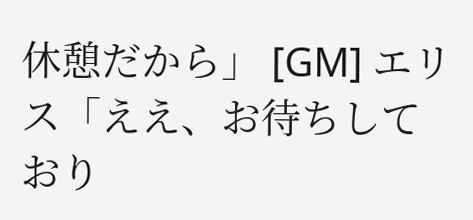休憩だから」 [GM] エリス「ええ、お待ちしており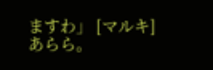ますわ」 [マルキ] あらら。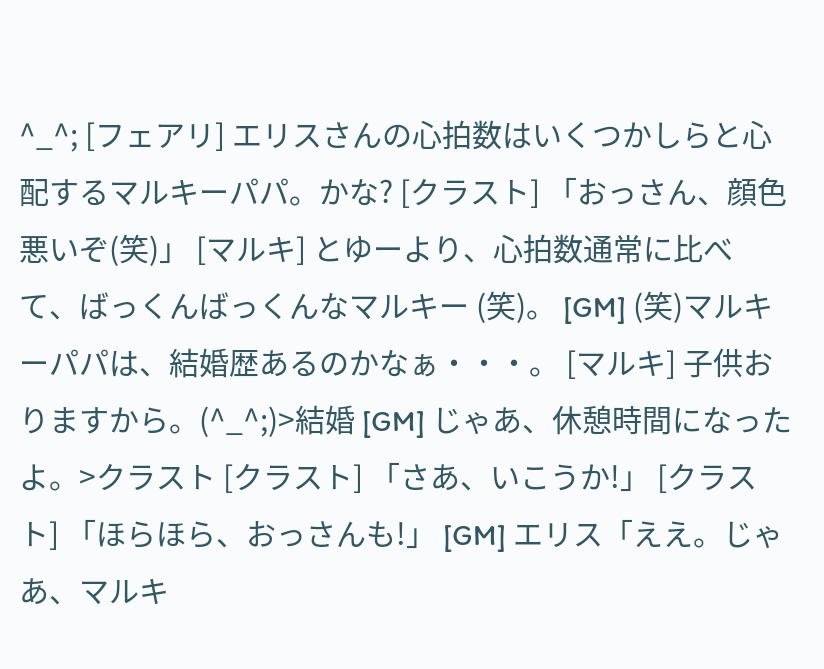^_^; [フェアリ] エリスさんの心拍数はいくつかしらと心配するマルキーパパ。かな? [クラスト] 「おっさん、顔色悪いぞ(笑)」 [マルキ] とゆーより、心拍数通常に比べて、ばっくんばっくんなマルキー (笑)。 [GM] (笑)マルキーパパは、結婚歴あるのかなぁ・・・。 [マルキ] 子供おりますから。(^_^;)>結婚 [GM] じゃあ、休憩時間になったよ。>クラスト [クラスト] 「さあ、いこうか!」 [クラスト] 「ほらほら、おっさんも!」 [GM] エリス「ええ。じゃあ、マルキ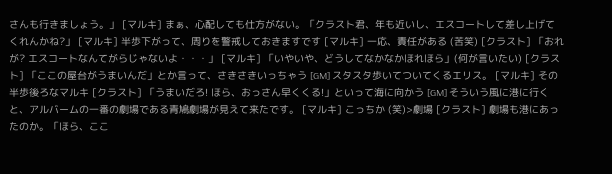さんも行きましょう。」 [マルキ] まぁ、心配しても仕方がない。「クラスト君、年も近いし、エスコートして差し上げてくれんかね?」 [マルキ] 半歩下がって、周りを警戒しておきますです [マルキ] 一応、責任がある (苦笑) [クラスト] 「おれが? エスコートなんてがらじゃないよ・・・」 [マルキ] 「いやいや、どうしてなかなかほれほら」(何が言いたい) [クラスト] 「ここの屋台がうまいんだ」とか言って、さきさきいっちゃう [GM] スタスタ歩いてついてくるエリス。 [マルキ] その半歩後ろなマルキ [クラスト] 「うまいだろ! ほら、おっさん早くくる!」といって海に向かう [GM] そういう風に港に行くと、アルバームの一番の劇場である青鳩劇場が見えて来たです。 [マルキ] こっちか (笑)>劇場 [クラスト] 劇場も港にあったのか。「ほら、ここ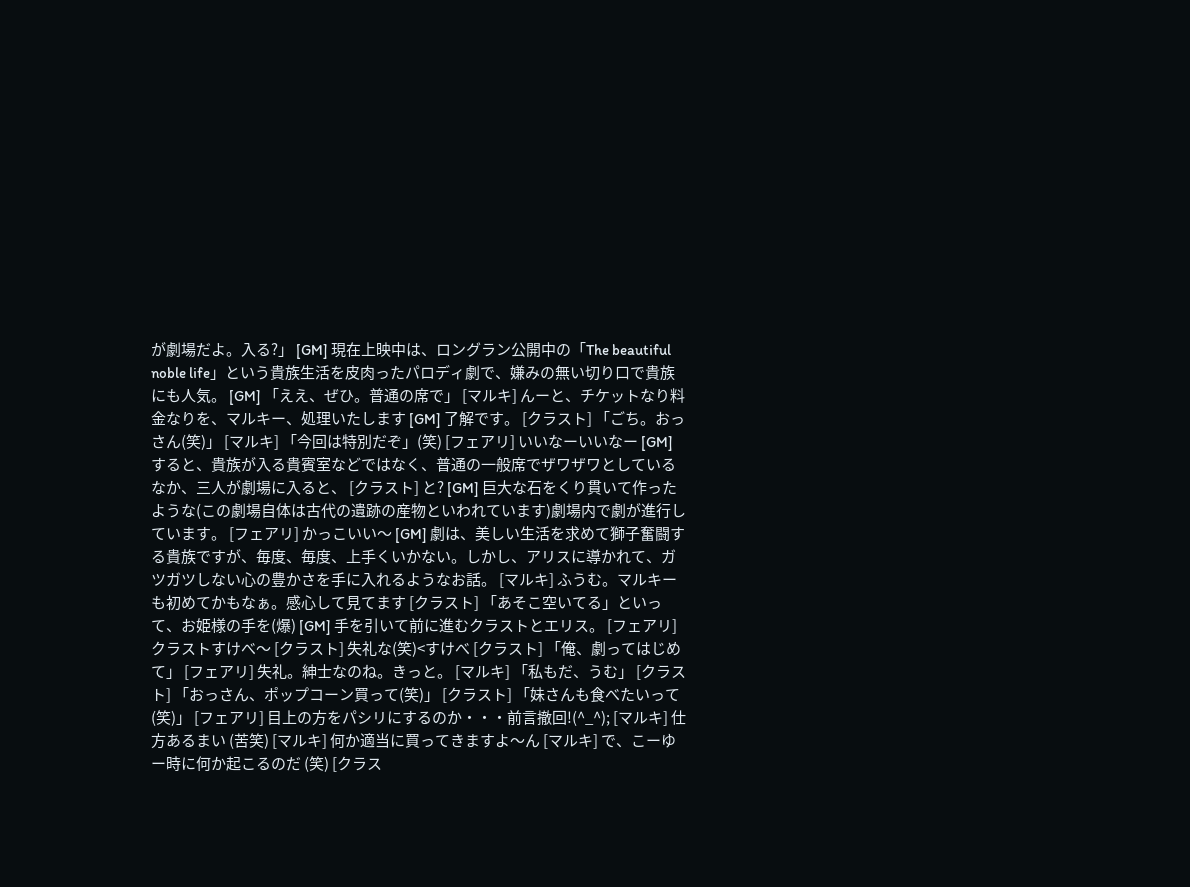が劇場だよ。入る?」 [GM] 現在上映中は、ロングラン公開中の「The beautiful noble life」という貴族生活を皮肉ったパロディ劇で、嫌みの無い切り口で貴族にも人気。 [GM] 「ええ、ぜひ。普通の席で」 [マルキ] んーと、チケットなり料金なりを、マルキー、処理いたします [GM] 了解です。 [クラスト] 「ごち。おっさん(笑)」 [マルキ] 「今回は特別だぞ」(笑) [フェアリ] いいなーいいなー [GM] すると、貴族が入る貴賓室などではなく、普通の一般席でザワザワとしているなか、三人が劇場に入ると、 [クラスト] と? [GM] 巨大な石をくり貫いて作ったような(この劇場自体は古代の遺跡の産物といわれています)劇場内で劇が進行しています。 [フェアリ] かっこいい〜 [GM] 劇は、美しい生活を求めて獅子奮闘する貴族ですが、毎度、毎度、上手くいかない。しかし、アリスに導かれて、ガツガツしない心の豊かさを手に入れるようなお話。 [マルキ] ふうむ。マルキーも初めてかもなぁ。感心して見てます [クラスト] 「あそこ空いてる」といって、お姫様の手を(爆) [GM] 手を引いて前に進むクラストとエリス。 [フェアリ] クラストすけべ〜 [クラスト] 失礼な(笑)<すけべ [クラスト] 「俺、劇ってはじめて」 [フェアリ] 失礼。紳士なのね。きっと。 [マルキ] 「私もだ、うむ」 [クラスト] 「おっさん、ポップコーン買って(笑)」 [クラスト] 「妹さんも食べたいって(笑)」 [フェアリ] 目上の方をパシリにするのか・・・前言撤回!(^_^); [マルキ] 仕方あるまい (苦笑) [マルキ] 何か適当に買ってきますよ〜ん [マルキ] で、こーゆー時に何か起こるのだ (笑) [クラス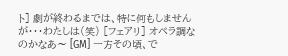ト] 劇が終わるまでは、特に何もしませんが・・・わたしは(笑) [フェアリ] オペラ調なのかなあ〜 [GM] 一方その頃、で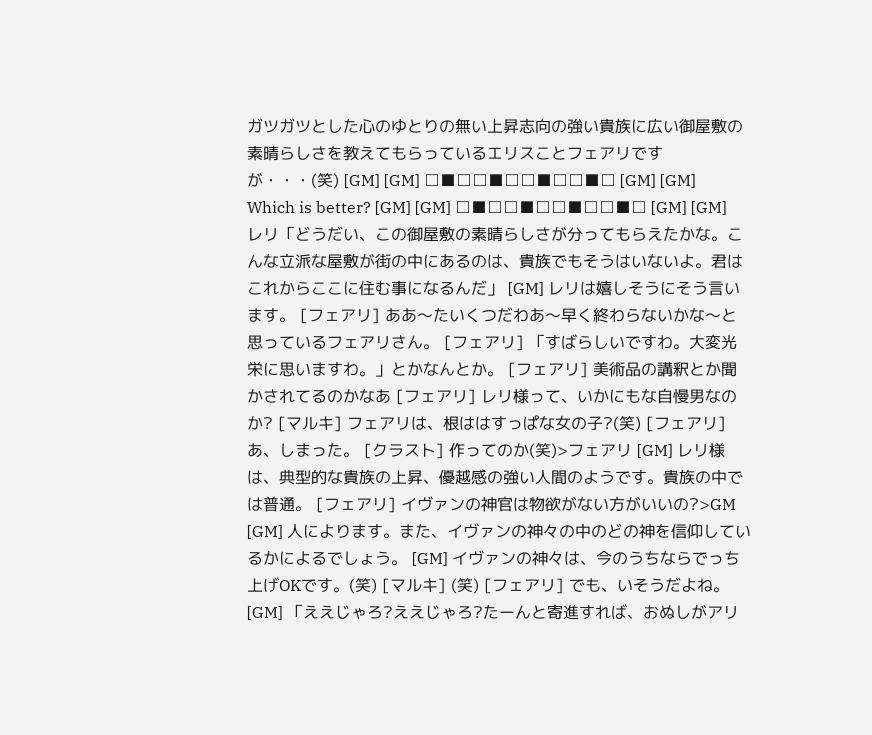ガツガツとした心のゆとりの無い上昇志向の強い貴族に広い御屋敷の素晴らしさを教えてもらっているエリスことフェアリですが・・・(笑) [GM] [GM] □■□□■□□■□□■□ [GM] [GM] Which is better? [GM] [GM] □■□□■□□■□□■□ [GM] [GM] レリ「どうだい、この御屋敷の素晴らしさが分ってもらえたかな。こんな立派な屋敷が街の中にあるのは、貴族でもそうはいないよ。君はこれからここに住む事になるんだ」 [GM] レリは嬉しそうにそう言います。 [フェアリ] ああ〜たいくつだわあ〜早く終わらないかな〜と思っているフェアリさん。 [フェアリ] 「すばらしいですわ。大変光栄に思いますわ。」とかなんとか。 [フェアリ] 美術品の講釈とか聞かされてるのかなあ [フェアリ] レリ様って、いかにもな自慢男なのか? [マルキ] フェアリは、根ははすっぱな女の子?(笑) [フェアリ] あ、しまった。 [クラスト] 作ってのか(笑)>フェアリ [GM] レリ様は、典型的な貴族の上昇、優越感の強い人間のようです。貴族の中では普通。 [フェアリ] イヴァンの神官は物欲がない方がいいの?>GM [GM] 人によります。また、イヴァンの神々の中のどの神を信仰しているかによるでしょう。 [GM] イヴァンの神々は、今のうちならでっち上げOKです。(笑) [マルキ] (笑) [フェアリ] でも、いそうだよね。 [GM] 「ええじゃろ?ええじゃろ?たーんと寄進すれば、おぬしがアリ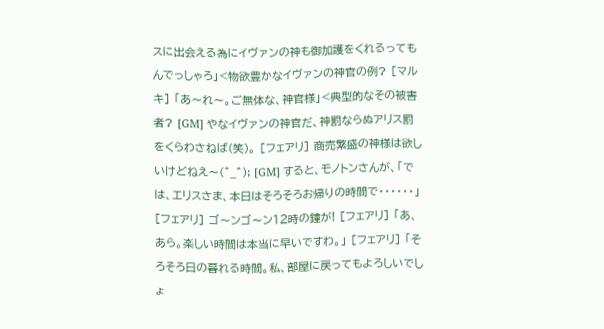スに出会える為にイヴァンの神も御加護をくれるってもんでっしゃろ」<物欲豊かなイヴァンの神官の例? [マルキ] 「あ〜れ〜。ご無体な、神官様」<典型的なその被害者? [GM] やなイヴァンの神官だ、神罰ならぬアリス罰をくらわさねば(笑)。 [フェアリ] 商売繁盛の神様は欲しいけどねえ〜(^_^); [GM] すると、モノトンさんが、「では、エリスさま、本日はそろそろお帰りの時間で・・・・・・」 [フェアリ] ゴ〜ンゴ〜ン12時の鐘が! [フェアリ] 「あ、あら。楽しい時間は本当に早いですわ。」 [フェアリ] 「そろそろ日の暮れる時間。私、部屋に戻ってもよろしいでしょ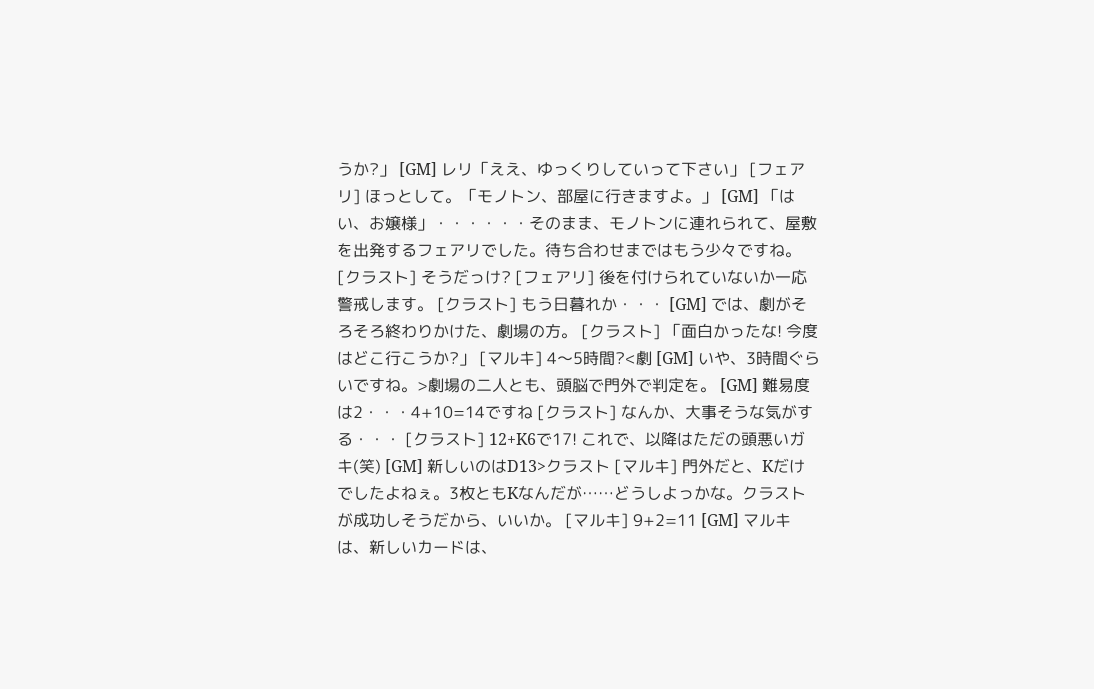うか?」 [GM] レリ「ええ、ゆっくりしていって下さい」 [フェアリ] ほっとして。「モノトン、部屋に行きますよ。」 [GM] 「はい、お嬢様」・・・・・・そのまま、モノトンに連れられて、屋敷を出発するフェアリでした。待ち合わせまではもう少々ですね。 [クラスト] そうだっけ? [フェアリ] 後を付けられていないか一応警戒します。 [クラスト] もう日暮れか・・・ [GM] では、劇がそろそろ終わりかけた、劇場の方。 [クラスト] 「面白かったな! 今度はどこ行こうか?」 [マルキ] 4〜5時間?<劇 [GM] いや、3時間ぐらいですね。>劇場の二人とも、頭脳で門外で判定を。 [GM] 難易度は2・・・4+10=14ですね [クラスト] なんか、大事そうな気がする・・・ [クラスト] 12+K6で17! これで、以降はただの頭悪いガキ(笑) [GM] 新しいのはD13>クラスト [マルキ] 門外だと、Kだけでしたよねぇ。3枚ともKなんだが……どうしよっかな。クラストが成功しそうだから、いいか。 [マルキ] 9+2=11 [GM] マルキは、新しいカードは、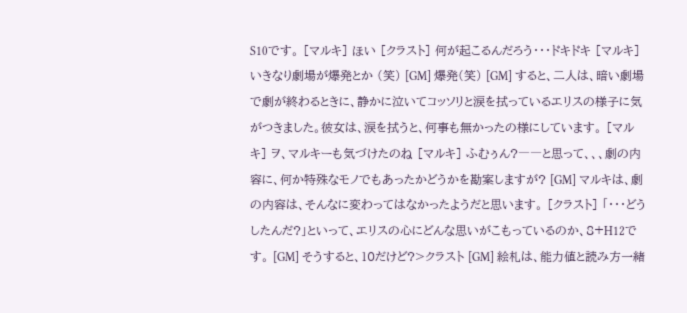S10です。 [マルキ] ほい [クラスト] 何が起こるんだろう・・・ドキドキ [マルキ] いきなり劇場が爆発とか (笑) [GM] 爆発(笑) [GM] すると、二人は、暗い劇場で劇が終わるときに、静かに泣いてコッソリと涙を拭っているエリスの様子に気がつきました。彼女は、涙を拭うと、何事も無かったの様にしています。 [マルキ] ヲ、マルキーも気づけたのね [マルキ] ふむぅん?――と思って、、、劇の内容に、何か特殊なモノでもあったかどうかを勘案しますが? [GM] マルキは、劇の内容は、そんなに変わってはなかったようだと思います。 [クラスト] 「・・・どうしたんだ?」といって、エリスの心にどんな思いがこもっているのか、8+H12です。 [GM] そうすると、10だけど?>クラスト [GM] 絵札は、能力値と読み方一緒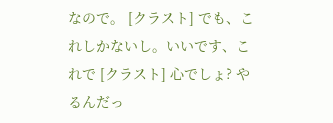なので。 [クラスト] でも、これしかないし。いいです、これで [クラスト] 心でしょ? やるんだっ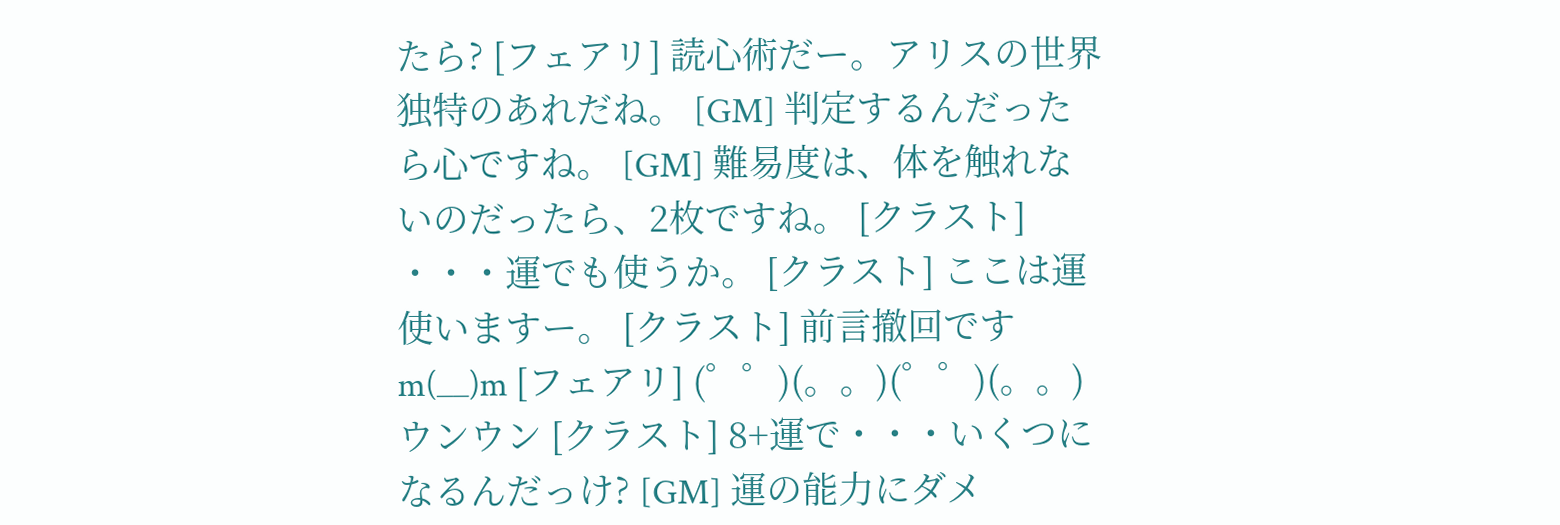たら? [フェアリ] 読心術だー。アリスの世界独特のあれだね。 [GM] 判定するんだったら心ですね。 [GM] 難易度は、体を触れないのだったら、2枚ですね。 [クラスト] ・・・運でも使うか。 [クラスト] ここは運使いますー。 [クラスト] 前言撤回ですm(__)m [フェアリ] (゜゜)(。。)(゜゜)(。。)ウンウン [クラスト] 8+運で・・・いくつになるんだっけ? [GM] 運の能力にダメ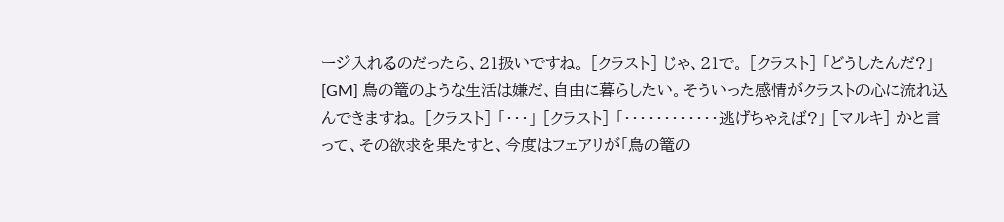ージ入れるのだったら、21扱いですね。 [クラスト] じゃ、21で。 [クラスト] 「どうしたんだ?」 [GM] 鳥の篭のような生活は嫌だ、自由に暮らしたい。そういった感情がクラストの心に流れ込んできますね。 [クラスト] 「・・・」 [クラスト] 「・・・・・・・・・・・・逃げちゃえば?」 [マルキ] かと言って、その欲求を果たすと、今度はフェアリが「鳥の篭の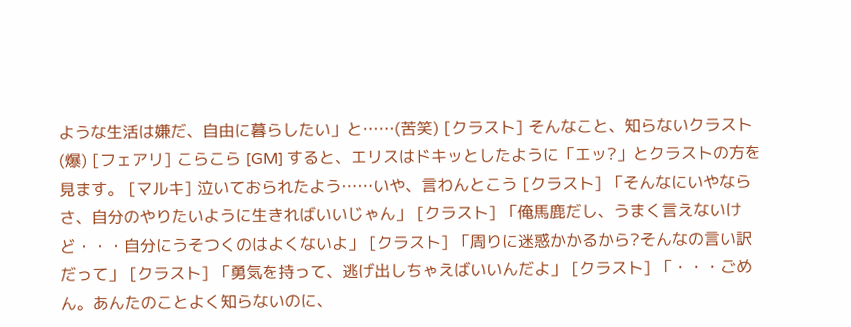ような生活は嫌だ、自由に暮らしたい」と……(苦笑) [クラスト] そんなこと、知らないクラスト(爆) [フェアリ] こらこら [GM] すると、エリスはドキッとしたように「エッ?」とクラストの方を見ます。 [マルキ] 泣いておられたよう……いや、言わんとこう [クラスト] 「そんなにいやならさ、自分のやりたいように生きればいいじゃん」 [クラスト] 「俺馬鹿だし、うまく言えないけど・・・自分にうそつくのはよくないよ」 [クラスト] 「周りに迷惑かかるから?そんなの言い訳だって」 [クラスト] 「勇気を持って、逃げ出しちゃえばいいんだよ」 [クラスト] 「・・・ごめん。あんたのことよく知らないのに、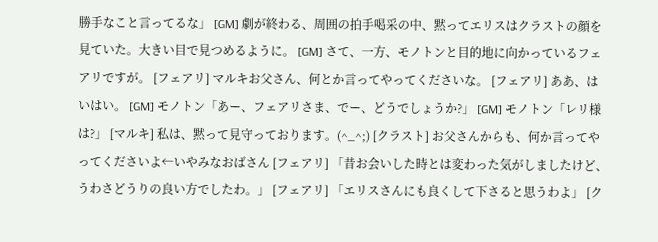勝手なこと言ってるな」 [GM] 劇が終わる、周囲の拍手喝采の中、黙ってエリスはクラストの顔を見ていた。大きい目で見つめるように。 [GM] さて、一方、モノトンと目的地に向かっているフェアリですが。 [フェアリ] マルキお父さん、何とか言ってやってくださいな。 [フェアリ] ああ、はいはい。 [GM] モノトン「あー、フェアリさま、でー、どうでしょうか?」 [GM] モノトン「レリ様は?」 [マルキ] 私は、黙って見守っております。(^_^;) [クラスト] お父さんからも、何か言ってやってくださいよ←いやみなおばさん [フェアリ] 「昔お会いした時とは変わった気がしましたけど、うわさどうりの良い方でしたわ。」 [フェアリ] 「エリスさんにも良くして下さると思うわよ」 [ク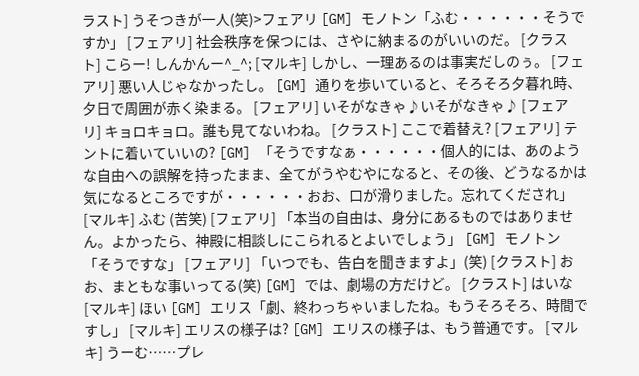ラスト] うそつきが一人(笑)>フェアリ [GM] モノトン「ふむ・・・・・・そうですか」 [フェアリ] 社会秩序を保つには、さやに納まるのがいいのだ。 [クラスト] こらー! しんかんー^_^; [マルキ] しかし、一理あるのは事実だしのぅ。 [フェアリ] 悪い人じゃなかったし。 [GM] 通りを歩いていると、そろそろ夕暮れ時、夕日で周囲が赤く染まる。 [フェアリ] いそがなきゃ♪いそがなきゃ♪ [フェアリ] キョロキョロ。誰も見てないわね。 [クラスト] ここで着替え? [フェアリ] テントに着いていいの? [GM] 「そうですなぁ・・・・・・個人的には、あのような自由への誤解を持ったまま、全てがうやむやになると、その後、どうなるかは気になるところですが・・・・・・おお、口が滑りました。忘れてくだされ」 [マルキ] ふむ (苦笑) [フェアリ] 「本当の自由は、身分にあるものではありません。よかったら、神殿に相談しにこられるとよいでしょう」 [GM] モノトン「そうですな」 [フェアリ] 「いつでも、告白を聞きますよ」(笑) [クラスト] おお、まともな事いってる(笑) [GM] では、劇場の方だけど。 [クラスト] はいな [マルキ] ほい [GM] エリス「劇、終わっちゃいましたね。もうそろそろ、時間ですし」 [マルキ] エリスの様子は? [GM] エリスの様子は、もう普通です。 [マルキ] うーむ……プレ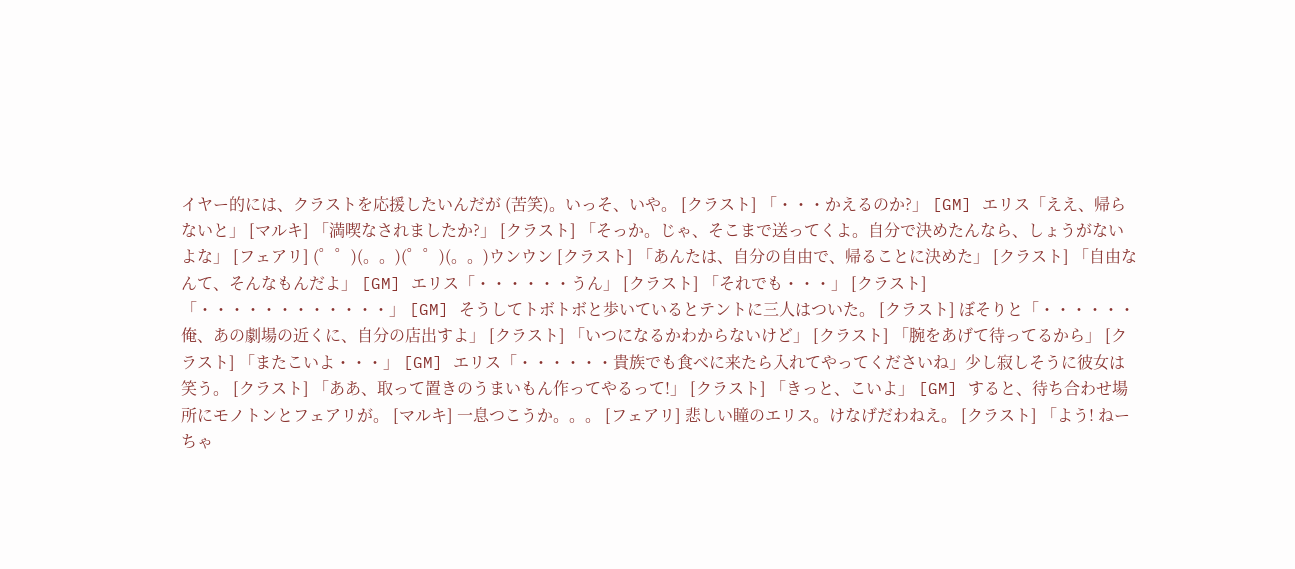イヤー的には、クラストを応援したいんだが (苦笑)。いっそ、いや。 [クラスト] 「・・・かえるのか?」 [GM] エリス「ええ、帰らないと」 [マルキ] 「満喫なされましたか?」 [クラスト] 「そっか。じゃ、そこまで送ってくよ。自分で決めたんなら、しょうがないよな」 [フェアリ] (゜゜)(。。)(゜゜)(。。)ウンウン [クラスト] 「あんたは、自分の自由で、帰ることに決めた」 [クラスト] 「自由なんて、そんなもんだよ」 [GM] エリス「・・・・・・うん」 [クラスト] 「それでも・・・」 [クラスト] 「・・・・・・・・・・・・」 [GM] そうしてトボトボと歩いているとテントに三人はついた。 [クラスト] ぼそりと「・・・・・・俺、あの劇場の近くに、自分の店出すよ」 [クラスト] 「いつになるかわからないけど」 [クラスト] 「腕をあげて待ってるから」 [クラスト] 「またこいよ・・・」 [GM] エリス「・・・・・・貴族でも食べに来たら入れてやってくださいね」少し寂しそうに彼女は笑う。 [クラスト] 「ああ、取って置きのうまいもん作ってやるって!」 [クラスト] 「きっと、こいよ」 [GM] すると、待ち合わせ場所にモノトンとフェアリが。 [マルキ] 一息つこうか。。。 [フェアリ] 悲しい瞳のエリス。けなげだわねえ。 [クラスト] 「よう! ねーちゃ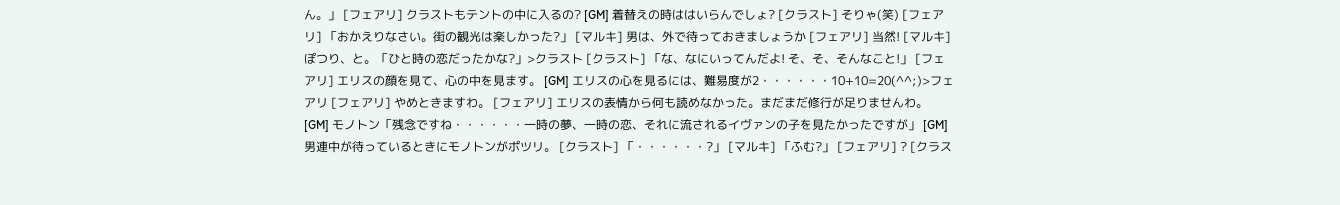ん。」 [フェアリ] クラストもテントの中に入るの? [GM] 着替えの時ははいらんでしょ? [クラスト] そりゃ(笑) [フェアリ] 「おかえりなさい。街の観光は楽しかった?」 [マルキ] 男は、外で待っておきましょうか [フェアリ] 当然! [マルキ] ぽつり、と。「ひと時の恋だったかな?」>クラスト [クラスト] 「な、なにいってんだよ! そ、そ、そんなこと!」 [フェアリ] エリスの顔を見て、心の中を見ます。 [GM] エリスの心を見るには、難易度が2・・・・・・10+10=20(^^;)>フェアリ [フェアリ] やめときますわ。 [フェアリ] エリスの表情から何も読めなかった。まだまだ修行が足りませんわ。 [GM] モノトン「残念ですね・・・・・・一時の夢、一時の恋、それに流されるイヴァンの子を見たかったですが」 [GM] 男連中が待っているときにモノトンがポツリ。 [クラスト] 「・・・・・・?」 [マルキ] 「ふむ?」 [フェアリ] ? [クラス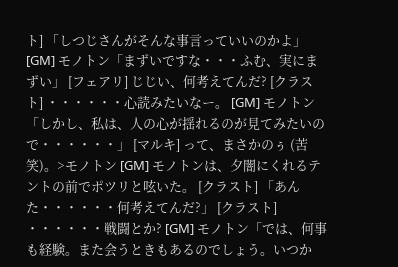ト] 「しつじさんがそんな事言っていいのかよ」 [GM] モノトン「まずいですな・・・ふむ、実にまずい」 [フェアリ] じじい、何考えてんだ? [クラスト] ・・・・・・心読みたいなー。 [GM] モノトン「しかし、私は、人の心が揺れるのが見てみたいので・・・・・・」 [マルキ] って、まさかのぅ (苦笑)。>モノトン [GM] モノトンは、夕闇にくれるテントの前でポツリと呟いた。 [クラスト] 「あんた・・・・・・何考えてんだ?」 [クラスト] ・・・・・・戦闘とか? [GM] モノトン「では、何事も経験。また会うときもあるのでしょう。いつか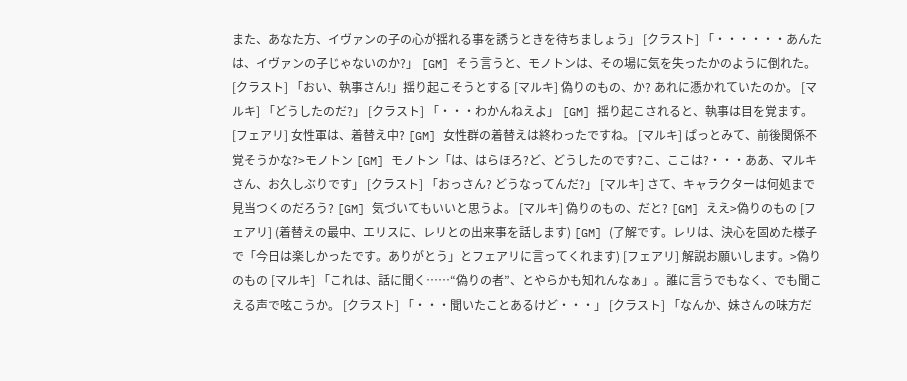また、あなた方、イヴァンの子の心が揺れる事を誘うときを待ちましょう」 [クラスト] 「・・・・・・あんたは、イヴァンの子じゃないのか?」 [GM] そう言うと、モノトンは、その場に気を失ったかのように倒れた。 [クラスト] 「おい、執事さん!」揺り起こそうとする [マルキ] 偽りのもの、か? あれに憑かれていたのか。 [マルキ] 「どうしたのだ?」 [クラスト] 「・・・わかんねえよ」 [GM] 揺り起こされると、執事は目を覚ます。 [フェアリ] 女性軍は、着替え中? [GM] 女性群の着替えは終わったですね。 [マルキ] ぱっとみて、前後関係不覚そうかな?>モノトン [GM] モノトン「は、はらほろ?ど、どうしたのです?こ、ここは?・・・ああ、マルキさん、お久しぶりです」 [クラスト] 「おっさん? どうなってんだ?」 [マルキ] さて、キャラクターは何処まで見当つくのだろう? [GM] 気づいてもいいと思うよ。 [マルキ] 偽りのもの、だと? [GM] ええ>偽りのもの [フェアリ] (着替えの最中、エリスに、レリとの出来事を話します) [GM] (了解です。レリは、決心を固めた様子で「今日は楽しかったです。ありがとう」とフェアリに言ってくれます) [フェアリ] 解説お願いします。>偽りのもの [マルキ] 「これは、話に聞く……“偽りの者”、とやらかも知れんなぁ」。誰に言うでもなく、でも聞こえる声で呟こうか。 [クラスト] 「・・・聞いたことあるけど・・・」 [クラスト] 「なんか、妹さんの味方だ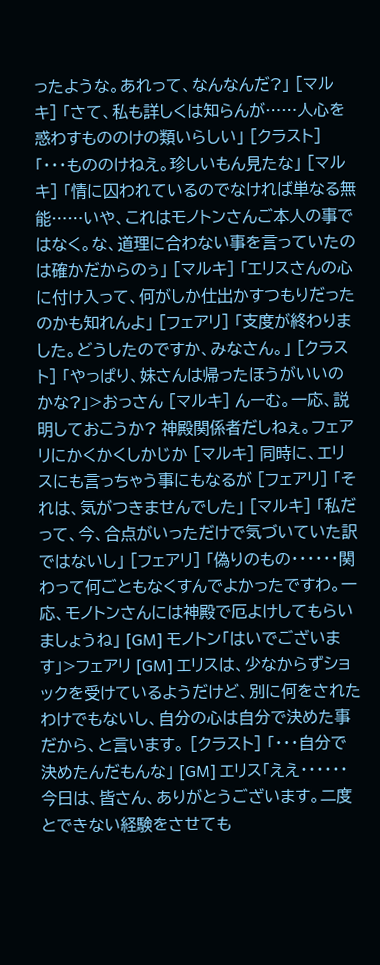ったような。あれって、なんなんだ?」 [マルキ] 「さて、私も詳しくは知らんが……人心を惑わすもののけの類いらしい」 [クラスト] 「・・・もののけねえ。珍しいもん見たな」 [マルキ] 「情に囚われているのでなければ単なる無能……いや、これはモノトンさんご本人の事ではなく。な、道理に合わない事を言っていたのは確かだからのぅ」 [マルキ] 「エリスさんの心に付け入って、何がしか仕出かすつもりだったのかも知れんよ」 [フェアリ] 「支度が終わりました。どうしたのですか、みなさん。」 [クラスト] 「やっぱり、妹さんは帰ったほうがいいのかな?」>おっさん [マルキ] んーむ。一応、説明しておこうか? 神殿関係者だしねぇ。フェアリにかくかくしかじか [マルキ] 同時に、エリスにも言っちゃう事にもなるが [フェアリ] 「それは、気がつきませんでした」 [マルキ] 「私だって、今、合点がいっただけで気づいていた訳ではないし」 [フェアリ] 「偽りのもの・・・・・・関わって何ごともなくすんでよかったですわ。一応、モノトンさんには神殿で厄よけしてもらいましょうね」 [GM] モノトン「はいでございます」>フェアリ [GM] エリスは、少なからずショックを受けているようだけど、別に何をされたわけでもないし、自分の心は自分で決めた事だから、と言います。 [クラスト] 「・・・自分で決めたんだもんな」 [GM] エリス「ええ・・・・・・今日は、皆さん、ありがとうございます。二度とできない経験をさせても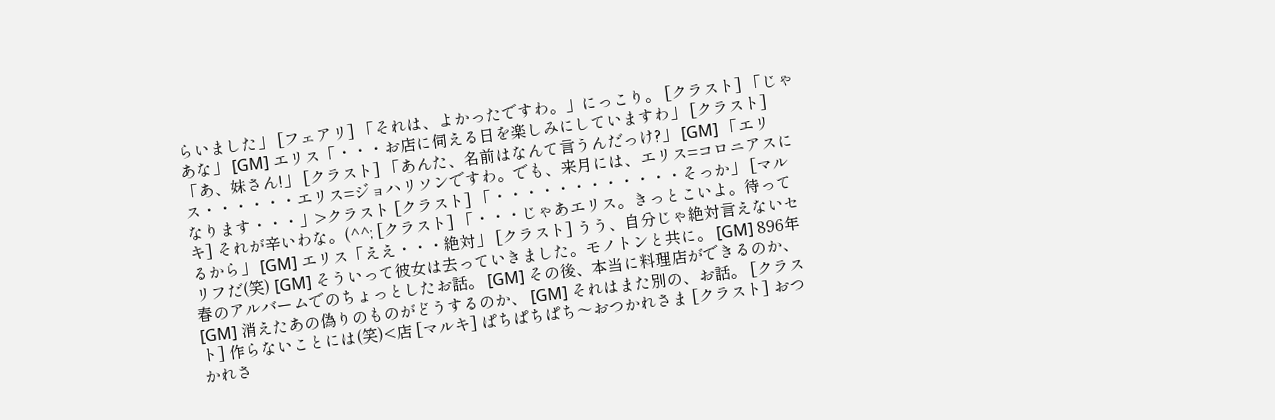らいました」 [フェアリ] 「それは、よかったですわ。」にっこり。 [クラスト] 「じゃあな」 [GM] エリス「・・・お店に伺える日を楽しみにしていますわ」 [クラスト] 「あ、妹さん!」 [クラスト] 「あんた、名前はなんて言うんだっけ?」 [GM] 「エリス・・・・・・エリス=ジョハリソンですわ。でも、来月には、エリス=コロニアスになります・・・」>クラスト [クラスト] 「・・・・・・・・・・・・そっか」 [マルキ] それが辛いわな。(^^; [クラスト] 「・・・じゃあエリス。きっとこいよ。待ってるから」 [GM] エリス「ええ・・・絶対」 [クラスト] うう、自分じゃ絶対言えないセリフだ(笑) [GM] そういって彼女は去っていきました。モノトンと共に。 [GM] 896年春のアルバームでのちょっとしたお話。 [GM] その後、本当に料理店ができるのか、 [GM] 消えたあの偽りのものがどうするのか、 [GM] それはまた別の、お話。 [クラスト] 作らないことには(笑)<店 [マルキ] ぱちぱちぱち〜おつかれさま [クラスト] おつかれさ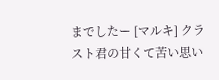までしたー [マルキ] クラスト君の甘くて苦い思い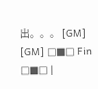出。。。 [GM] [GM] □■□ Fin □■□ |